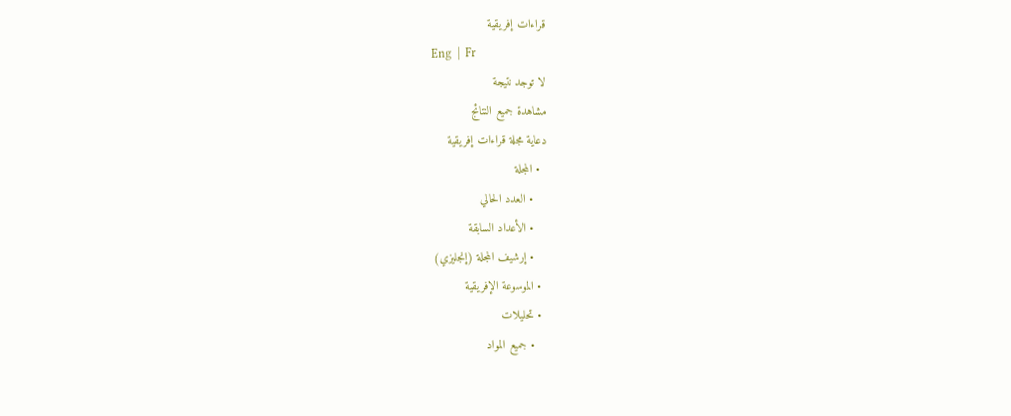قراءات إفريقية
Eng  |  Fr
لا توجد نتيجة
مشاهدة جميع النتائج
دعاية مجلة قراءات إفريقية
  • المجلة
    • العدد الحالي
    • الأعداد السابقة
    • إرشيف المجلة (إنجليزي)
  • الموسوعة الإفريقية
  • تحليلات
    • جميع المواد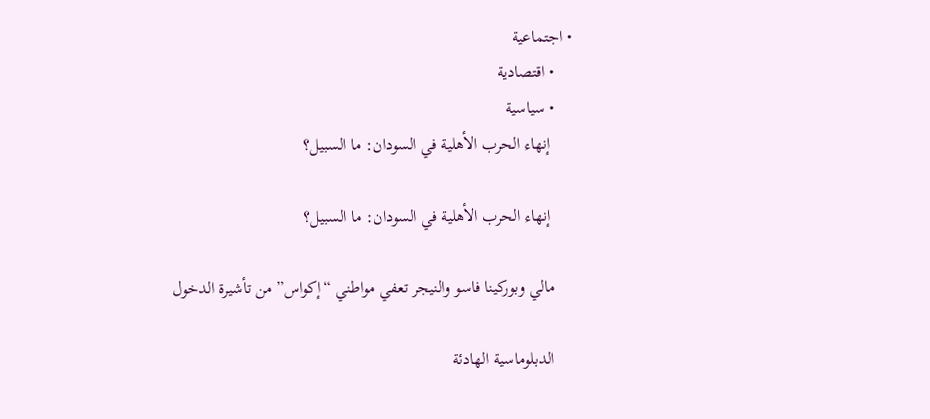• اجتماعية
    • اقتصادية
    • سياسية
     إنهاء الحرب الأهلية في السودان: ما السبيل؟

     إنهاء الحرب الأهلية في السودان: ما السبيل؟

    مالي وبوركينا فاسو والنيجر تعفي مواطني “إكواس” من تأشيرة الدخول

    الدبلوماسية الهادئة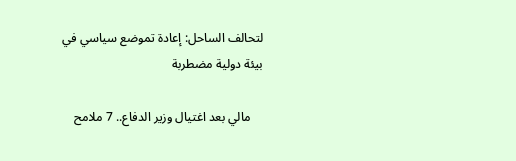لتحالف الساحل: إعادة تموضع سياسي في بيئة دولية مضطربة

    مالي بعد اغتيال وزير الدفاع.. 7 ملامح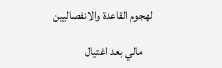لهجوم القاعدة والانفصاليين

    مالي بعد اغتيال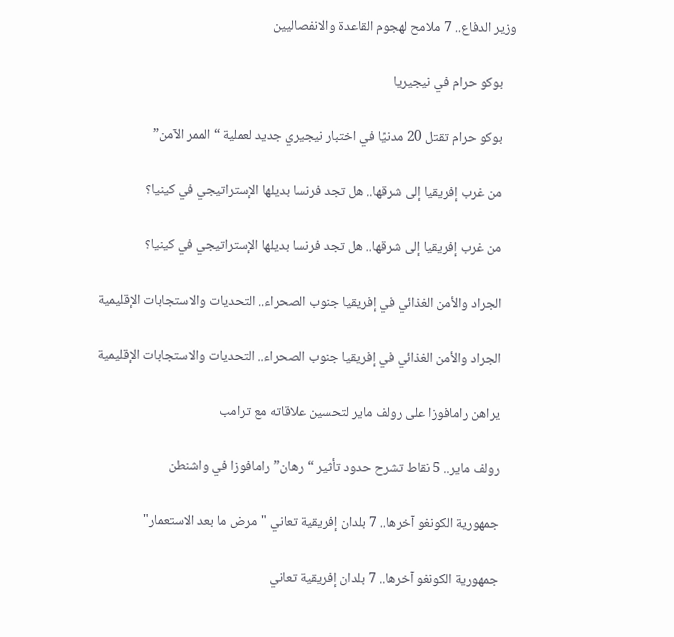وزير الدفاع.. 7 ملامح لهجوم القاعدة والانفصاليين

    بوكو حرام في نيجيريا

    بوكو حرام تقتل 20 مدنيًا في اختبار نيجيري جديد لعملية “الممر الآمن”

    من غرب إفريقيا إلى شرقها.. هل تجد فرنسا بديلها الإستراتيجي في كينيا؟

    من غرب إفريقيا إلى شرقها.. هل تجد فرنسا بديلها الإستراتيجي في كينيا؟

    الجراد والأمن الغذائي في إفريقيا جنوب الصحراء.. التحديات والاستجابات الإقليمية

    الجراد والأمن الغذائي في إفريقيا جنوب الصحراء.. التحديات والاستجابات الإقليمية

    يراهن رامافوزا على رولف ماير لتحسين علاقاته مع ترامب

    رولف ماير.. 5 نقاط تشرح حدود تأثير “رهان” رامافوزا في واشنطن

    جمهورية الكونغو آخرها.. 7 بلدان إفريقية تعاني "مرض ما بعد الاستعمار"

    جمهورية الكونغو آخرها.. 7 بلدان إفريقية تعاني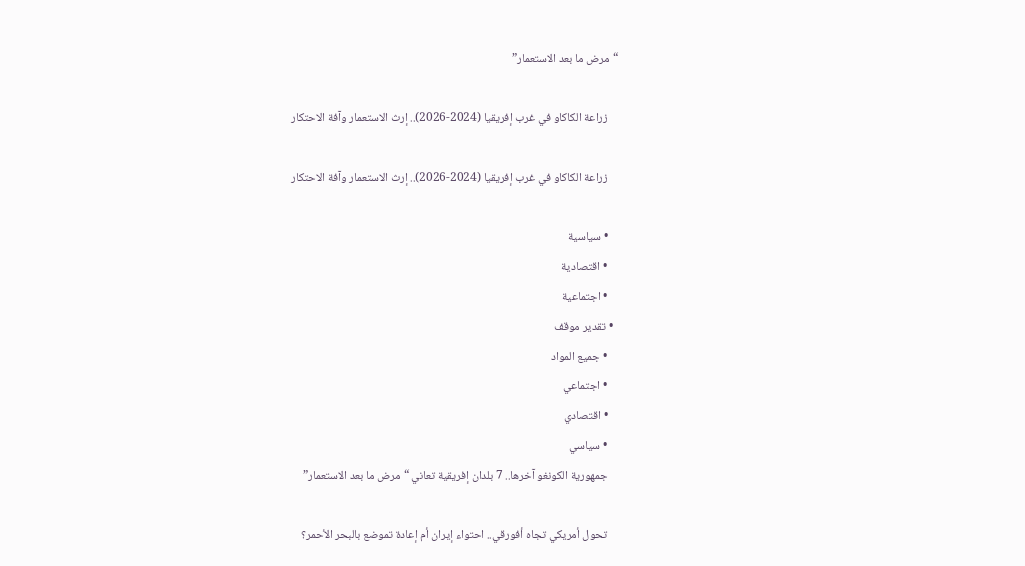“مرض ما بعد الاستعمار”

    زراعة الكاكاو في غرب إفريقيا (2024-2026).. إرث الاستعمار وآفة الاحتكار

    زراعة الكاكاو في غرب إفريقيا (2024-2026).. إرث الاستعمار وآفة الاحتكار

    • سياسية
    • اقتصادية
    • اجتماعية
  • تقدير موقف
    • جميع المواد
    • اجتماعي
    • اقتصادي
    • سياسي
    جمهورية الكونغو آخرها.. 7 بلدان إفريقية تعاني “مرض ما بعد الاستعمار”

    تحول أمريكي تجاه أفورقي.. احتواء إيران أم إعادة تموضع بالبحر الأحمر؟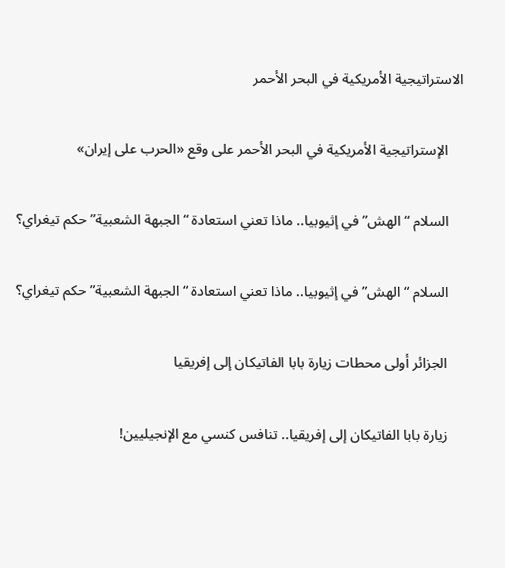الاستراتيجية الأمريكية في البحر الأحمر

    الإستراتيجية الأمريكية في البحر الأحمر على وقع «الحرب على إيران»

    السلام “الهش” في إثيوبيا.. ماذا تعني استعادة “الجبهة الشعبية” حكم تيغراي؟

    السلام “الهش” في إثيوبيا.. ماذا تعني استعادة “الجبهة الشعبية” حكم تيغراي؟

    الجزائر أولى محطات زيارة بابا الفاتيكان إلى إفريقيا

    زيارة بابا الفاتيكان إلى إفريقيا.. تنافس كنسي مع الإنجيليين!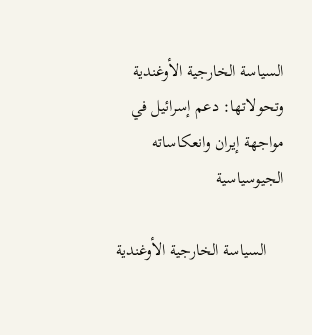السياسة الخارجية الأوغندية وتحولاتها: دعم إسرائيل في مواجهة إيران وانعكاساته الجيوسياسية

    السياسة الخارجية الأوغندية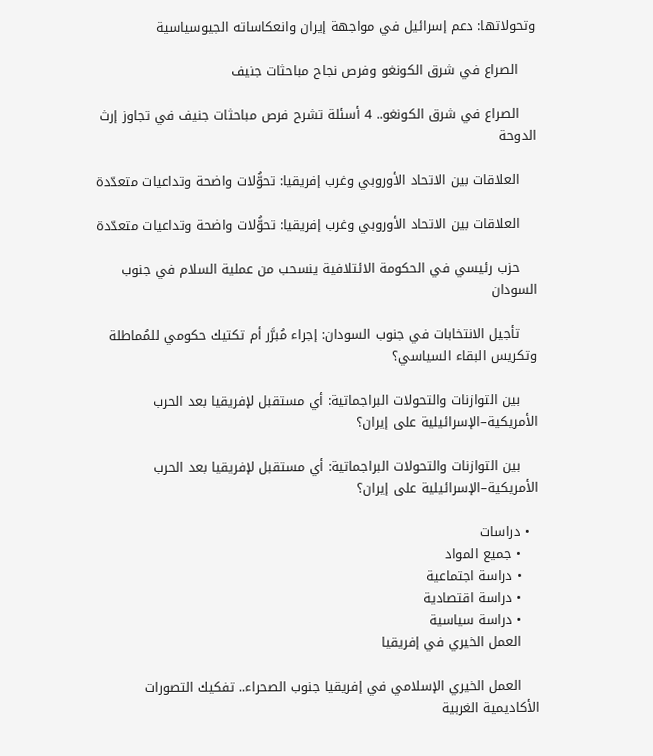وتحولاتها: دعم إسرائيل في مواجهة إيران وانعكاساته الجيوسياسية

    الصراع في شرق الكونغو وفرص نجاح مباحثات جنيف

    الصراع في شرق الكونغو.. 4 أسئلة تشرح فرص مباحثات جنيف في تجاوز إرث الدوحة

    العلاقات بين الاتحاد الأوروبي وغرب إفريقيا: تحوُّلات واضحة وتداعيات متعدّدة

    العلاقات بين الاتحاد الأوروبي وغرب إفريقيا: تحوُّلات واضحة وتداعيات متعدّدة

    حزب رئيسي في الحكومة الائتلافية ينسحب من عملية السلام في جنوب السودان

    تأجيل الانتخابات في جنوب السودان: إجراء مُبرَّر أم تكتيك حكومي للمُماطلة وتكريس البقاء السياسي؟

    بين التوازنات والتحولات البراجماتية: أي مستقبل لإفريقيا بعد الحرب الأمريكية–الإسرائيلية على إيران؟

    بين التوازنات والتحولات البراجماتية: أي مستقبل لإفريقيا بعد الحرب الأمريكية–الإسرائيلية على إيران؟

  • دراسات
    • جميع المواد
    • دراسة اجتماعية
    • دراسة اقتصادية
    • دراسة سياسية
    العمل الخيري في إفريقيا

    العمل الخيري الإسلامي في إفريقيا جنوب الصحراء.. تفكيك التصورات الأكاديمية الغربية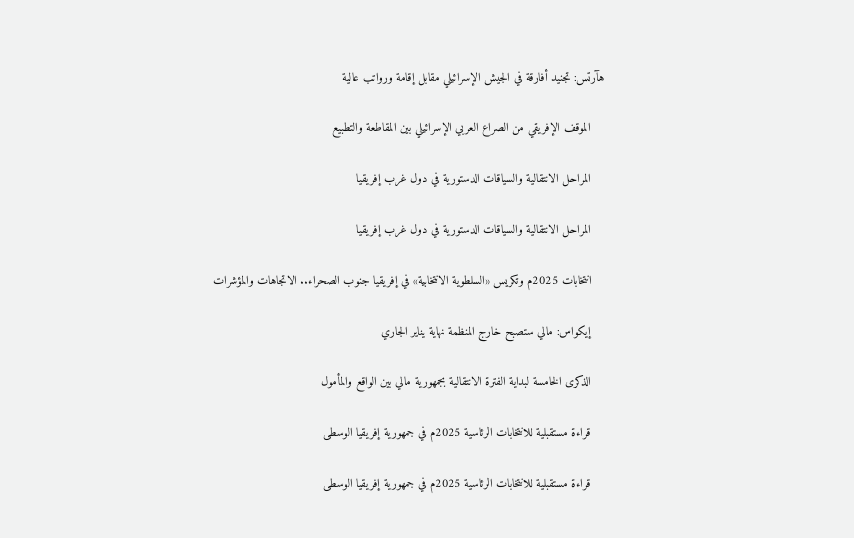هآرتس: تجنيد أفارقة في الجيش الإسرائيلي مقابل إقامة ورواتب عالية

    الموقف الإفريقي من الصراع العربي الإسرائيلي بين المقاطعة والتطبيع

    المراحل الانتقالية والسياقات الدستورية في دول غرب إفريقيا

    المراحل الانتقالية والسياقات الدستورية في دول غرب إفريقيا

    انتخابات 2025م وتكريس «السلطوية الانتخابية» في إفريقيا جنوب الصحراء.. الاتجاهات والمؤشرات

    إيكواس: مالي ستصبح خارج المنظمة نهاية يناير الجاري

    الذكرى الخامسة لبداية الفترة الانتقالية بجمهورية مالي بين الواقع والمأمول

    قراءة مستقبلية للانتخابات الرئاسية 2025م في جمهورية إفريقيا الوسطى

    قراءة مستقبلية للانتخابات الرئاسية 2025م في جمهورية إفريقيا الوسطى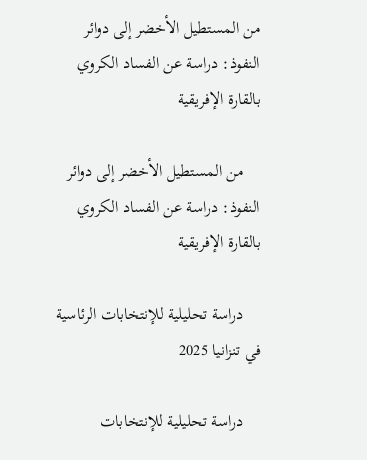من المستطيل الأخضر إلى دوائر النفوذ: دراسة عن الفساد الكروي بالقارة الإفريقية

    من المستطيل الأخضر إلى دوائر النفوذ: دراسة عن الفساد الكروي بالقارة الإفريقية

    دراسة تحليلية للإنتخابات الرئاسية في تنزانيا 2025

    دراسة تحليلية للإنتخابات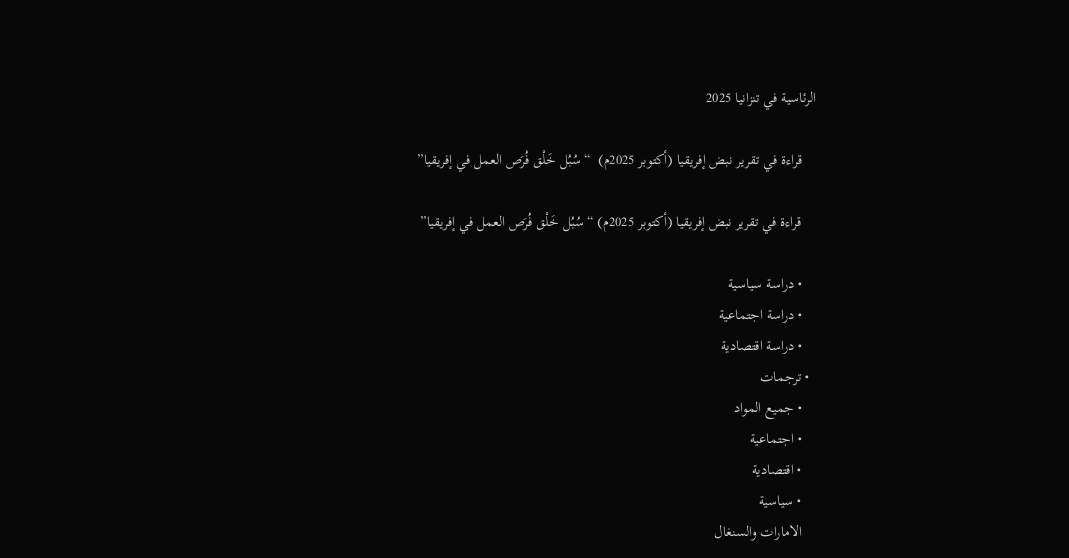الرئاسية في تنزانيا 2025

    قراءة في تقرير نبض إفريقيا (أكتوبر 2025م)  “سُبُل خَلْق فُرَص العمل في إفريقيا”

    قراءة في تقرير نبض إفريقيا (أكتوبر 2025م) “سُبُل خَلْق فُرَص العمل في إفريقيا”

    • دراسة سياسية
    • دراسة اجتماعية
    • دراسة اقتصادية
  • ترجمات
    • جميع المواد
    • اجتماعية
    • اقتصادية
    • سياسية
    الامارات والسنغال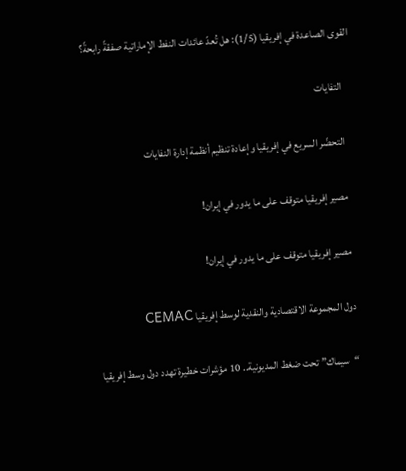القوى الصاعدة في إفريقيا (1/5): هل تُعدّ عائدات النفط الإماراتية صفقةً رابحةً؟

    التفايات

    التحضّر السريع في إفريقيا وإعادة تنظيم أنظمة إدارة النفايات

    مصير إفريقيا متوقف على ما يدور في إيران!

    مصير إفريقيا متوقف على ما يدور في إيران!

    دول المجموعة الاقتصادية والنقدية لوسط إفريقيا CEMAC

    “سيماك” تحت ضغط المديونية.. 10 مؤشرات خطيرة تهدد دول وسط إفريقيا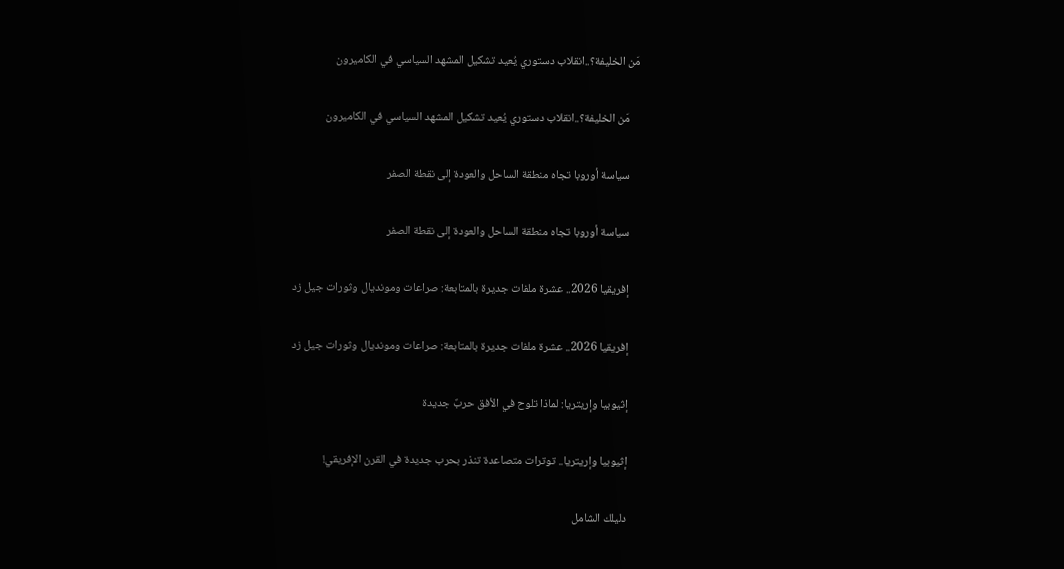مَن الخليفة؟..انقلاب دستوري يُعيد تشكيل المشهد السياسي في الكاميرون

    مَن الخليفة؟..انقلاب دستوري يُعيد تشكيل المشهد السياسي في الكاميرون

    سياسة أوروبا تجاه منطقة الساحل والعودة إلى نقطة الصفر

    سياسة أوروبا تجاه منطقة الساحل والعودة إلى نقطة الصفر

    إفريقيا 2026.. عشرة ملفات جديرة بالمتابعة: صراعات ومونديال وثورات جيل زد

    إفريقيا 2026.. عشرة ملفات جديرة بالمتابعة: صراعات ومونديال وثورات جيل زد

    إثيوبيا وإريتريا: لماذا تلوح في الأفق حربٌ جديدة

    إثيوبيا وإريتريا.. توترات متصاعدة تنذر بحرب جديدة في القرن الإفريقي!

    دليلك الشامل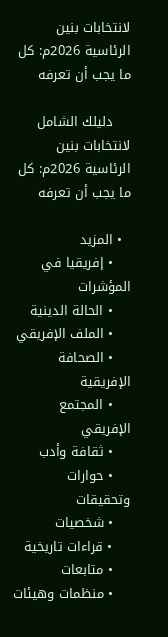لانتخابات بنين الرئاسية 2026م: كل ما يجب أن تعرفه

    دليلك الشامل لانتخابات بنين الرئاسية 2026م: كل ما يجب أن تعرفه

  • المزيد
    • إفريقيا في المؤشرات
    • الحالة الدينية
    • الملف الإفريقي
    • الصحافة الإفريقية
    • المجتمع الإفريقي
    • ثقافة وأدب
    • حوارات وتحقيقات
    • شخصيات
    • قراءات تاريخية
    • متابعات
    • منظمات وهيئات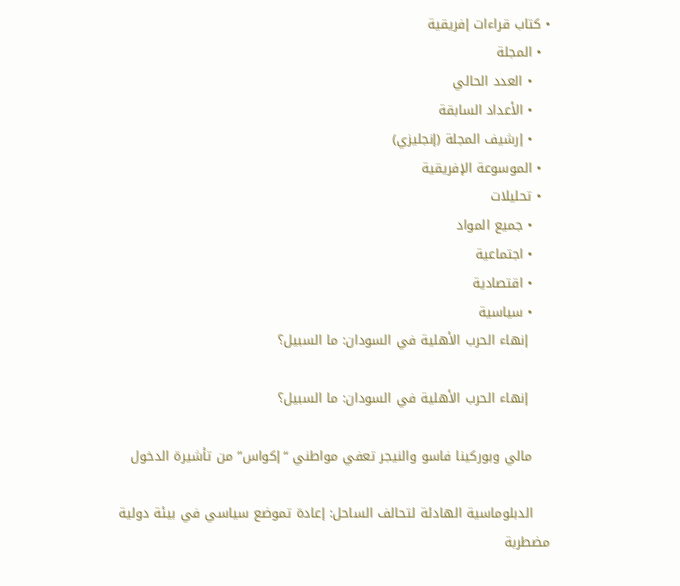• كتاب قراءات إفريقية
  • المجلة
    • العدد الحالي
    • الأعداد السابقة
    • إرشيف المجلة (إنجليزي)
  • الموسوعة الإفريقية
  • تحليلات
    • جميع المواد
    • اجتماعية
    • اقتصادية
    • سياسية
     إنهاء الحرب الأهلية في السودان: ما السبيل؟

     إنهاء الحرب الأهلية في السودان: ما السبيل؟

    مالي وبوركينا فاسو والنيجر تعفي مواطني “إكواس” من تأشيرة الدخول

    الدبلوماسية الهادئة لتحالف الساحل: إعادة تموضع سياسي في بيئة دولية مضطربة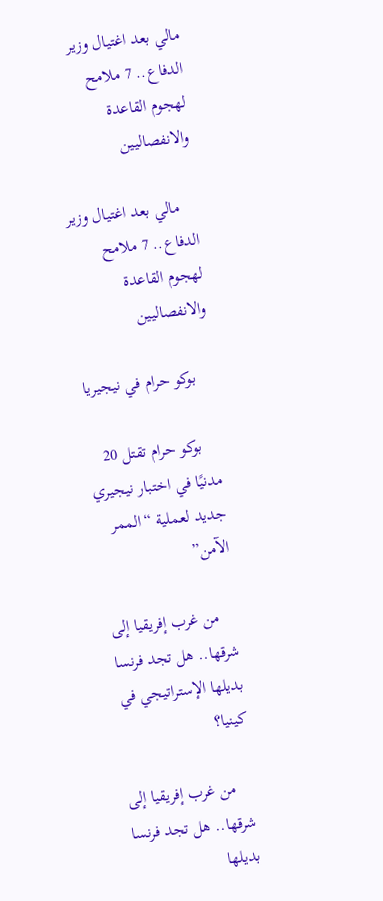مالي بعد اغتيال وزير الدفاع.. 7 ملامح لهجوم القاعدة والانفصاليين

    مالي بعد اغتيال وزير الدفاع.. 7 ملامح لهجوم القاعدة والانفصاليين

    بوكو حرام في نيجيريا

    بوكو حرام تقتل 20 مدنيًا في اختبار نيجيري جديد لعملية “الممر الآمن”

    من غرب إفريقيا إلى شرقها.. هل تجد فرنسا بديلها الإستراتيجي في كينيا؟

    من غرب إفريقيا إلى شرقها.. هل تجد فرنسا بديلها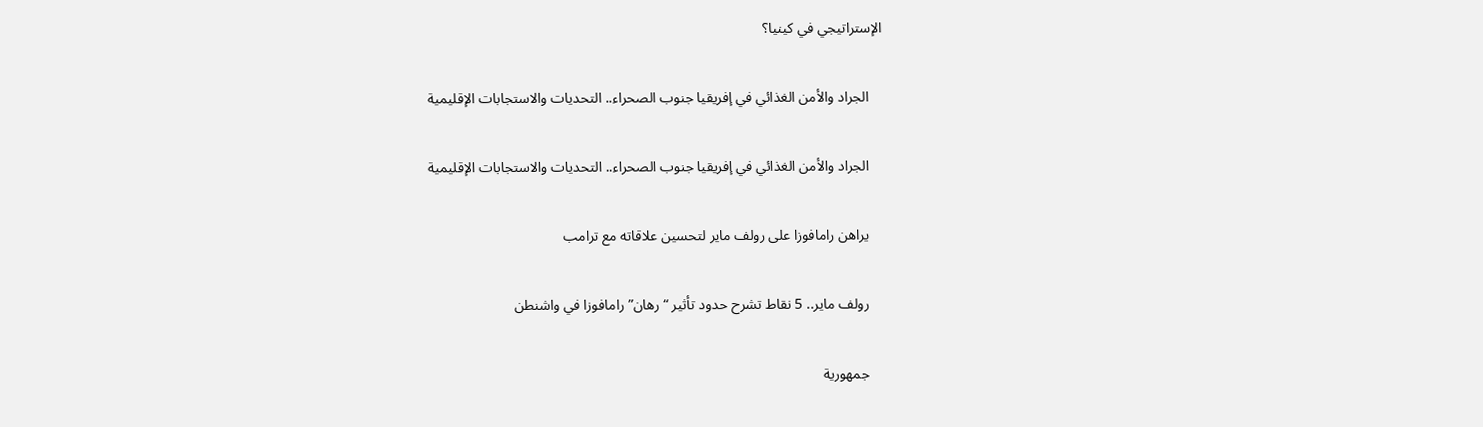الإستراتيجي في كينيا؟

    الجراد والأمن الغذائي في إفريقيا جنوب الصحراء.. التحديات والاستجابات الإقليمية

    الجراد والأمن الغذائي في إفريقيا جنوب الصحراء.. التحديات والاستجابات الإقليمية

    يراهن رامافوزا على رولف ماير لتحسين علاقاته مع ترامب

    رولف ماير.. 5 نقاط تشرح حدود تأثير “رهان” رامافوزا في واشنطن

    جمهورية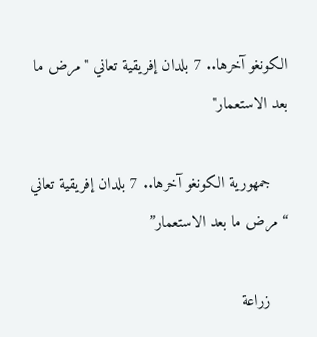الكونغو آخرها.. 7 بلدان إفريقية تعاني "مرض ما بعد الاستعمار"

    جمهورية الكونغو آخرها.. 7 بلدان إفريقية تعاني “مرض ما بعد الاستعمار”

    زراعة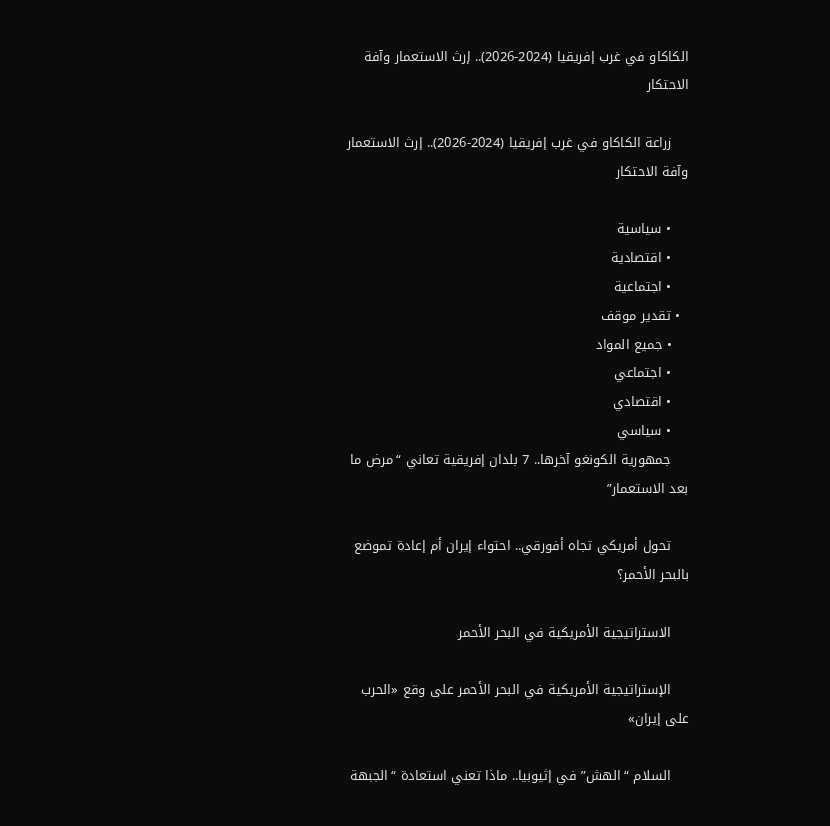الكاكاو في غرب إفريقيا (2024-2026).. إرث الاستعمار وآفة الاحتكار

    زراعة الكاكاو في غرب إفريقيا (2024-2026).. إرث الاستعمار وآفة الاحتكار

    • سياسية
    • اقتصادية
    • اجتماعية
  • تقدير موقف
    • جميع المواد
    • اجتماعي
    • اقتصادي
    • سياسي
    جمهورية الكونغو آخرها.. 7 بلدان إفريقية تعاني “مرض ما بعد الاستعمار”

    تحول أمريكي تجاه أفورقي.. احتواء إيران أم إعادة تموضع بالبحر الأحمر؟

    الاستراتيجية الأمريكية في البحر الأحمر

    الإستراتيجية الأمريكية في البحر الأحمر على وقع «الحرب على إيران»

    السلام “الهش” في إثيوبيا.. ماذا تعني استعادة “الجبهة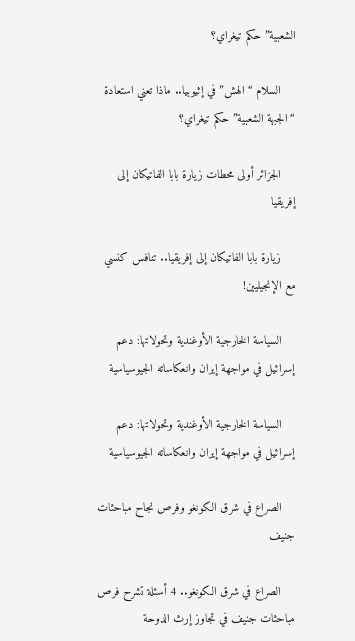الشعبية” حكم تيغراي؟

    السلام “الهش” في إثيوبيا.. ماذا تعني استعادة “الجبهة الشعبية” حكم تيغراي؟

    الجزائر أولى محطات زيارة بابا الفاتيكان إلى إفريقيا

    زيارة بابا الفاتيكان إلى إفريقيا.. تنافس كنسي مع الإنجيليين!

    السياسة الخارجية الأوغندية وتحولاتها: دعم إسرائيل في مواجهة إيران وانعكاساته الجيوسياسية

    السياسة الخارجية الأوغندية وتحولاتها: دعم إسرائيل في مواجهة إيران وانعكاساته الجيوسياسية

    الصراع في شرق الكونغو وفرص نجاح مباحثات جنيف

    الصراع في شرق الكونغو.. 4 أسئلة تشرح فرص مباحثات جنيف في تجاوز إرث الدوحة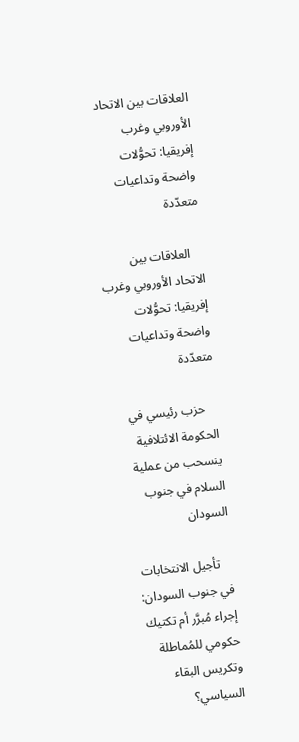العلاقات بين الاتحاد الأوروبي وغرب إفريقيا: تحوُّلات واضحة وتداعيات متعدّدة

    العلاقات بين الاتحاد الأوروبي وغرب إفريقيا: تحوُّلات واضحة وتداعيات متعدّدة

    حزب رئيسي في الحكومة الائتلافية ينسحب من عملية السلام في جنوب السودان

    تأجيل الانتخابات في جنوب السودان: إجراء مُبرَّر أم تكتيك حكومي للمُماطلة وتكريس البقاء السياسي؟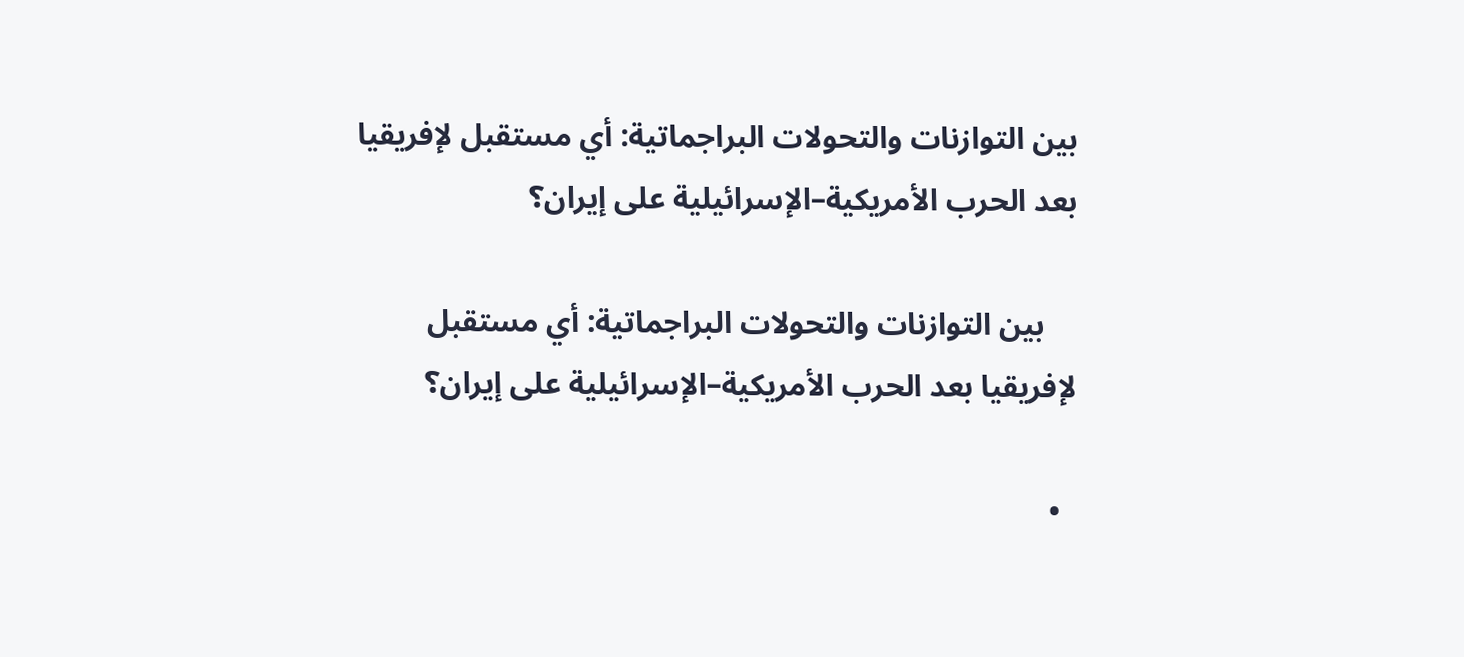بين التوازنات والتحولات البراجماتية: أي مستقبل لإفريقيا بعد الحرب الأمريكية–الإسرائيلية على إيران؟

    بين التوازنات والتحولات البراجماتية: أي مستقبل لإفريقيا بعد الحرب الأمريكية–الإسرائيلية على إيران؟

  •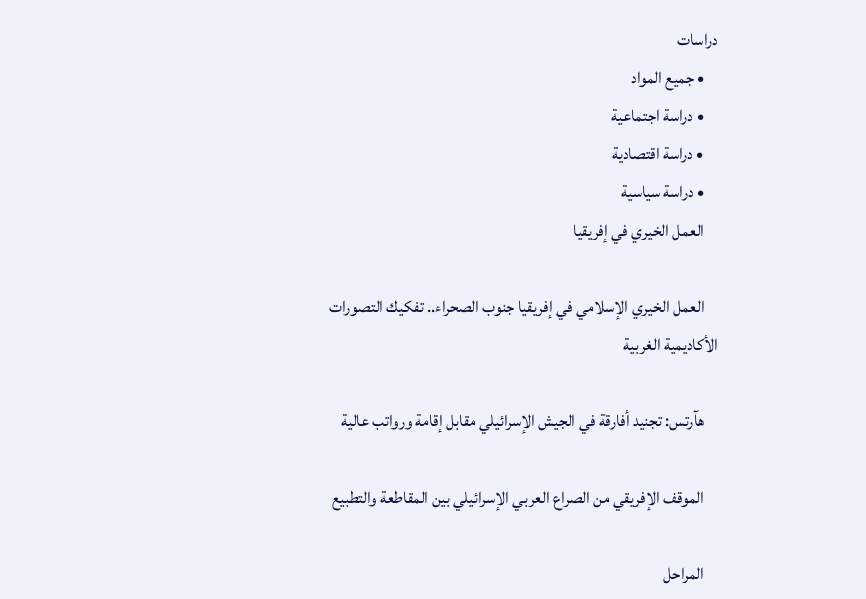دراسات
    • جميع المواد
    • دراسة اجتماعية
    • دراسة اقتصادية
    • دراسة سياسية
    العمل الخيري في إفريقيا

    العمل الخيري الإسلامي في إفريقيا جنوب الصحراء.. تفكيك التصورات الأكاديمية الغربية

    هآرتس: تجنيد أفارقة في الجيش الإسرائيلي مقابل إقامة ورواتب عالية

    الموقف الإفريقي من الصراع العربي الإسرائيلي بين المقاطعة والتطبيع

    المراحل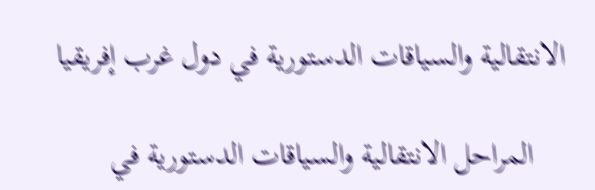الانتقالية والسياقات الدستورية في دول غرب إفريقيا

    المراحل الانتقالية والسياقات الدستورية في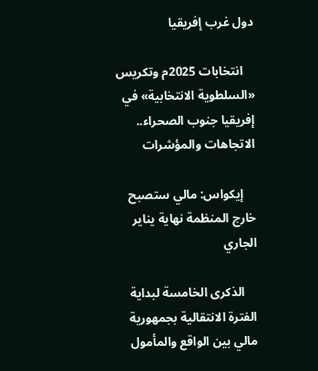دول غرب إفريقيا

    انتخابات 2025م وتكريس «السلطوية الانتخابية» في إفريقيا جنوب الصحراء.. الاتجاهات والمؤشرات

    إيكواس: مالي ستصبح خارج المنظمة نهاية يناير الجاري

    الذكرى الخامسة لبداية الفترة الانتقالية بجمهورية مالي بين الواقع والمأمول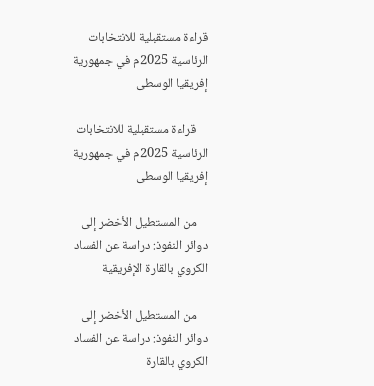قراءة مستقبلية للانتخابات الرئاسية 2025م في جمهورية إفريقيا الوسطى

    قراءة مستقبلية للانتخابات الرئاسية 2025م في جمهورية إفريقيا الوسطى

    من المستطيل الأخضر إلى دوائر النفوذ: دراسة عن الفساد الكروي بالقارة الإفريقية

    من المستطيل الأخضر إلى دوائر النفوذ: دراسة عن الفساد الكروي بالقارة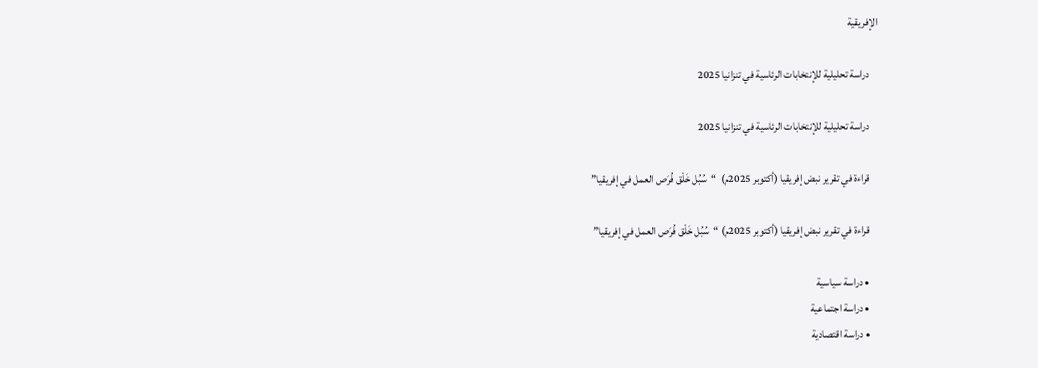الإفريقية

    دراسة تحليلية للإنتخابات الرئاسية في تنزانيا 2025

    دراسة تحليلية للإنتخابات الرئاسية في تنزانيا 2025

    قراءة في تقرير نبض إفريقيا (أكتوبر 2025م)  “سُبُل خَلْق فُرَص العمل في إفريقيا”

    قراءة في تقرير نبض إفريقيا (أكتوبر 2025م) “سُبُل خَلْق فُرَص العمل في إفريقيا”

    • دراسة سياسية
    • دراسة اجتماعية
    • دراسة اقتصادية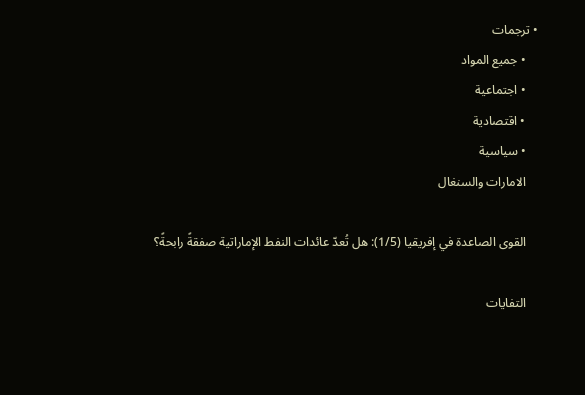• ترجمات
    • جميع المواد
    • اجتماعية
    • اقتصادية
    • سياسية
    الامارات والسنغال

    القوى الصاعدة في إفريقيا (1/5): هل تُعدّ عائدات النفط الإماراتية صفقةً رابحةً؟

    التفايات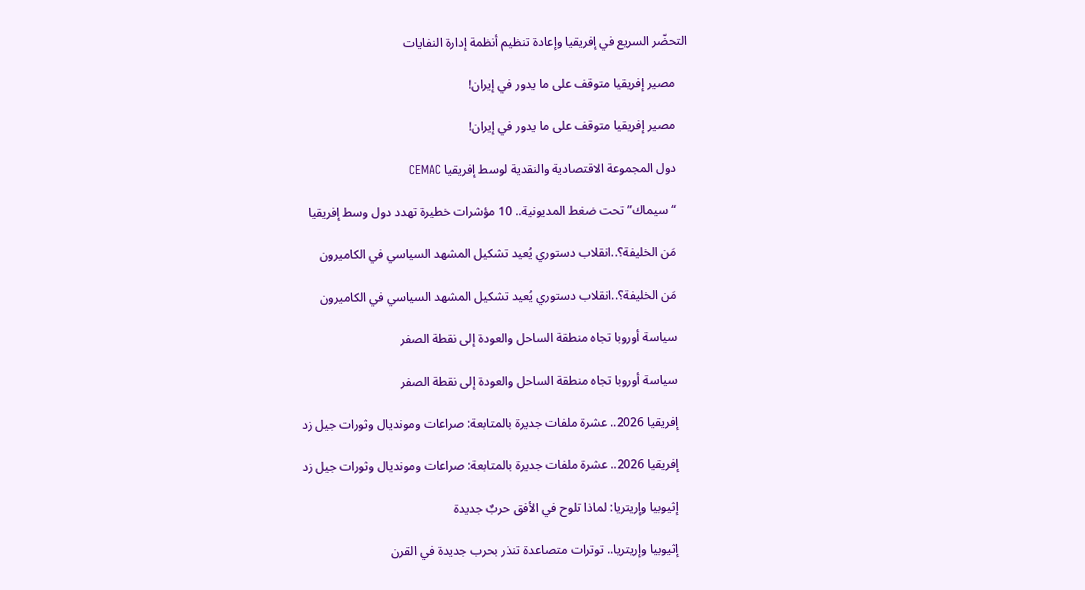التحضّر السريع في إفريقيا وإعادة تنظيم أنظمة إدارة النفايات

    مصير إفريقيا متوقف على ما يدور في إيران!

    مصير إفريقيا متوقف على ما يدور في إيران!

    دول المجموعة الاقتصادية والنقدية لوسط إفريقيا CEMAC

    “سيماك” تحت ضغط المديونية.. 10 مؤشرات خطيرة تهدد دول وسط إفريقيا

    مَن الخليفة؟..انقلاب دستوري يُعيد تشكيل المشهد السياسي في الكاميرون

    مَن الخليفة؟..انقلاب دستوري يُعيد تشكيل المشهد السياسي في الكاميرون

    سياسة أوروبا تجاه منطقة الساحل والعودة إلى نقطة الصفر

    سياسة أوروبا تجاه منطقة الساحل والعودة إلى نقطة الصفر

    إفريقيا 2026.. عشرة ملفات جديرة بالمتابعة: صراعات ومونديال وثورات جيل زد

    إفريقيا 2026.. عشرة ملفات جديرة بالمتابعة: صراعات ومونديال وثورات جيل زد

    إثيوبيا وإريتريا: لماذا تلوح في الأفق حربٌ جديدة

    إثيوبيا وإريتريا.. توترات متصاعدة تنذر بحرب جديدة في القرن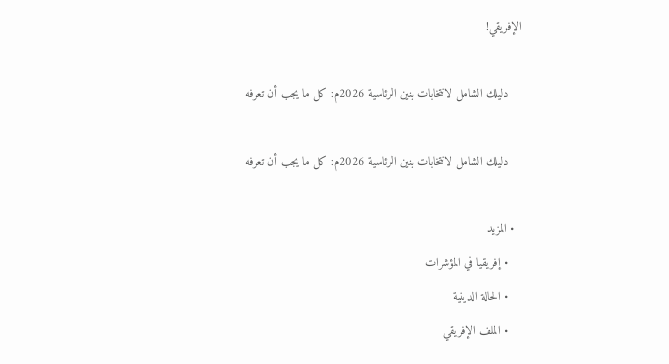الإفريقي!

    دليلك الشامل لانتخابات بنين الرئاسية 2026م: كل ما يجب أن تعرفه

    دليلك الشامل لانتخابات بنين الرئاسية 2026م: كل ما يجب أن تعرفه

  • المزيد
    • إفريقيا في المؤشرات
    • الحالة الدينية
    • الملف الإفريقي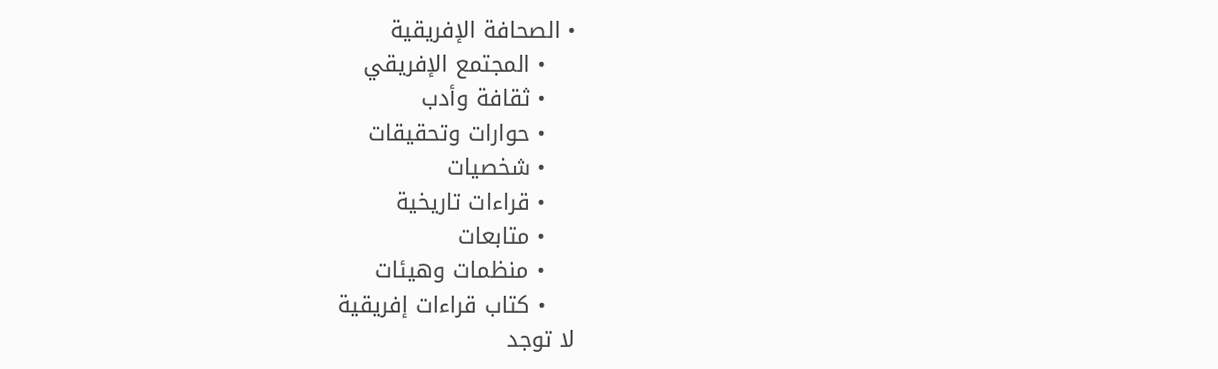• الصحافة الإفريقية
    • المجتمع الإفريقي
    • ثقافة وأدب
    • حوارات وتحقيقات
    • شخصيات
    • قراءات تاريخية
    • متابعات
    • منظمات وهيئات
    • كتاب قراءات إفريقية
لا توجد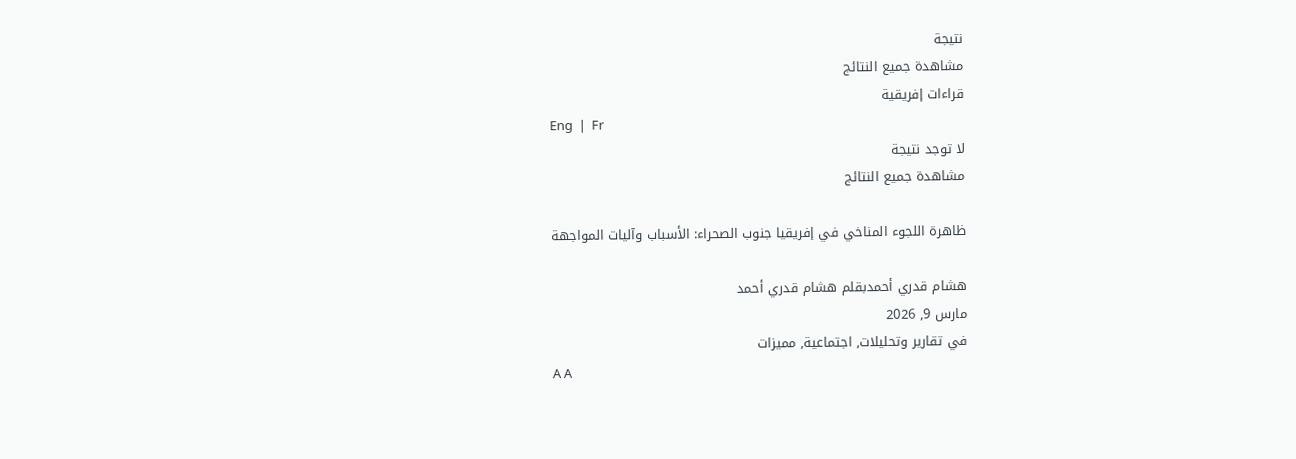نتيجة
مشاهدة جميع النتائج
قراءات إفريقية
Eng  |  Fr
لا توجد نتيجة
مشاهدة جميع النتائج

ظاهرة اللجوء المناخي في إفريقيا جنوب الصحراء: الأسباب وآليات المواجهة

هشام قدري أحمدبقلم هشام قدري أحمد
مارس 9, 2026
في تقارير وتحليلات, اجتماعية, مميزات
A A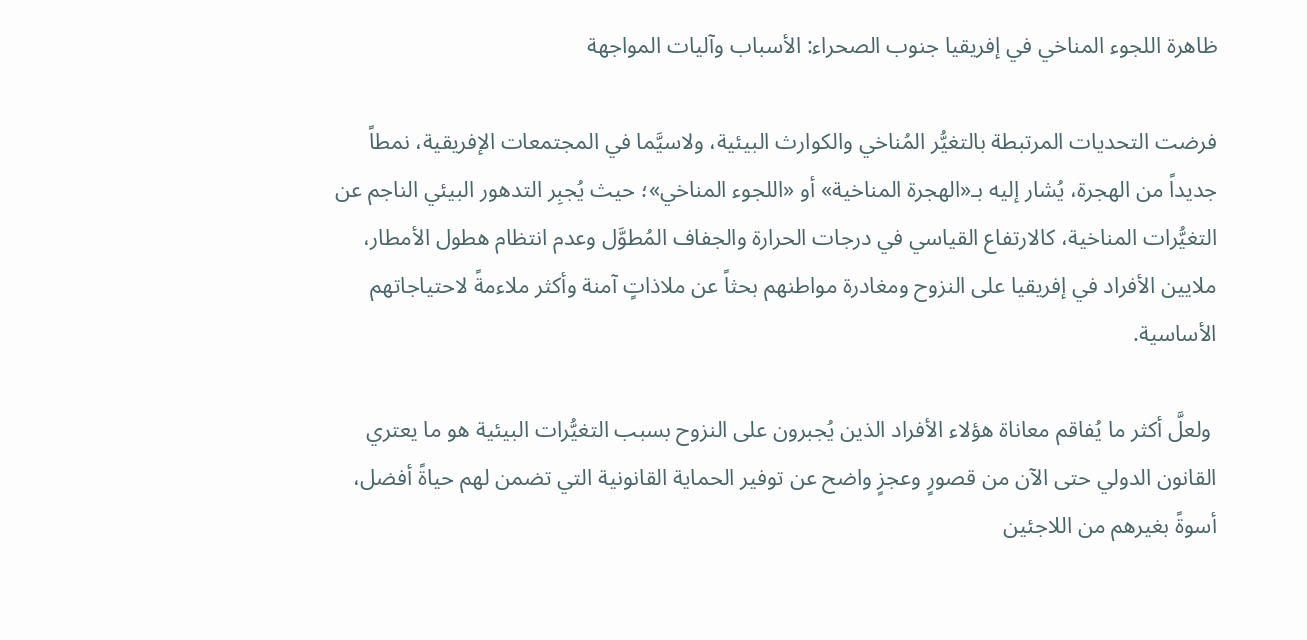ظاهرة اللجوء المناخي في إفريقيا جنوب الصحراء: الأسباب وآليات المواجهة

فرضت التحديات المرتبطة بالتغيُّر المُناخي والكوارث البيئية، ولاسيَّما في المجتمعات الإفريقية، نمطاً جديداً من الهجرة، يُشار إليه بـ«الهجرة المناخية» أو «اللجوء المناخي»؛ حيث يُجبِر التدهور البيئي الناجم عن التغيُّرات المناخية، كالارتفاع القياسي في درجات الحرارة والجفاف المُطوَّل وعدم انتظام هطول الأمطار، ملايين الأفراد في إفريقيا على النزوح ومغادرة مواطنهم بحثاً عن ملاذاتٍ آمنة وأكثر ملاءمةً لاحتياجاتهم الأساسية.

 ولعلَّ أكثر ما يُفاقم معاناة هؤلاء الأفراد الذين يُجبرون على النزوح بسبب التغيُّرات البيئية هو ما يعتري القانون الدولي حتى الآن من قصورٍ وعجزٍ واضح عن توفير الحماية القانونية التي تضمن لهم حياةً أفضل، أسوةً بغيرهم من اللاجئين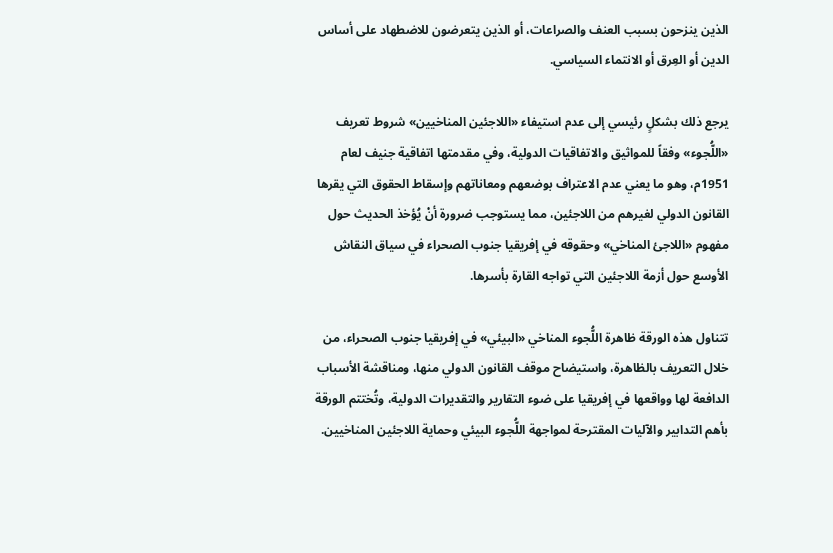الذين ينزحون بسبب العنف والصراعات، أو الذين يتعرضون للاضطهاد على أساس الدين أو العِرق أو الانتماء السياسي.

يرجع ذلك بشكلٍ رئيسي إلى عدم استيفاء «اللاجئين المناخيين» شروط تعريف «اللُّجوء» وفقاً للمواثيق والاتفاقيات الدولية، وفي مقدمتها اتفاقية جنيف لعام 1951م، وهو ما يعني عدم الاعتراف بوضعهم ومعاناتهم وإسقاط الحقوق التي يقرها القانون الدولي لغيرهم من اللاجئين، مما يستوجب ضرورة أنْ يُؤخذ الحديث حول مفهوم «اللاجئ المناخي» وحقوقه في إفريقيا جنوب الصحراء في سياق النقاش الأوسع حول أزمة اللاجئين التي تواجه القارة بأسرها.

تتناول هذه الورقة ظاهرة اللُّجوء المناخي «البيئي» في إفريقيا جنوب الصحراء، من خلال التعريف بالظاهرة، واستيضاح موقف القانون الدولي منها، ومناقشة الأسباب الدافعة لها وواقعها في إفريقيا على ضوء التقارير والتقديرات الدولية، وتُختتم الورقة بأهم التدابير والآليات المقترحة لمواجهة اللُّجوء البيئي وحماية اللاجئين المناخيين.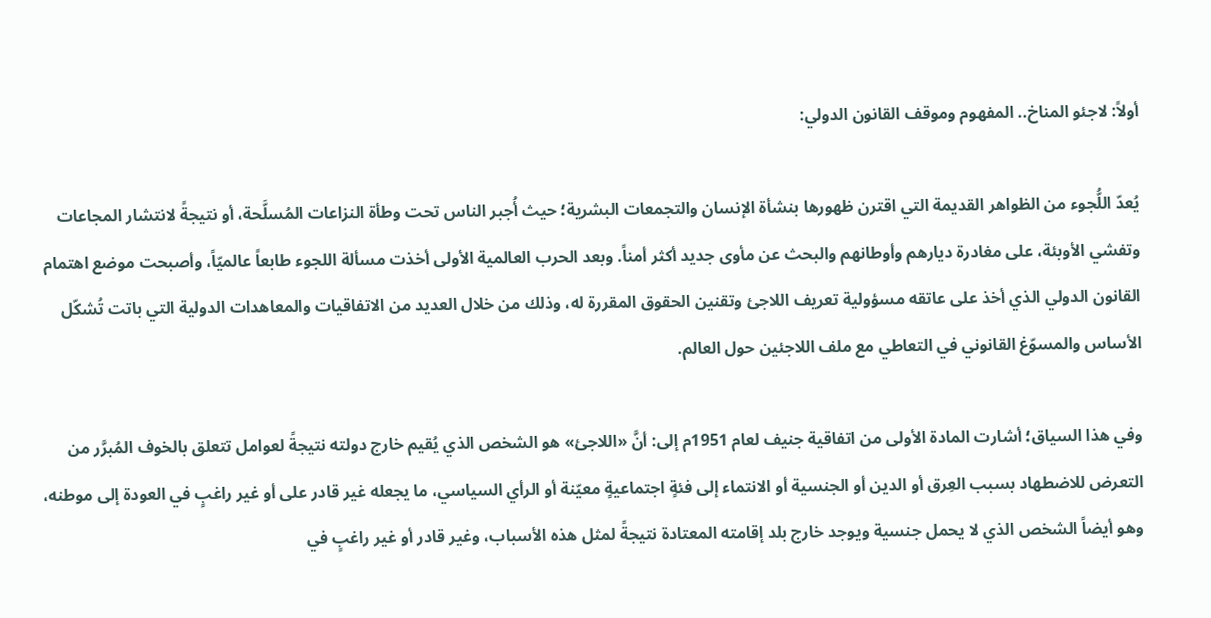أولاً: لاجئو المناخ.. المفهوم وموقف القانون الدولي:

يُعدّ اللُّجوء من الظواهر القديمة التي اقترن ظهورها بنشأة الإنسان والتجمعات البشرية؛ حيث أُجبر الناس تحت وطأة النزاعات المُسلَّحة، أو نتيجةً لانتشار المجاعات وتفشي الأوبئة، على مغادرة ديارهم وأوطانهم والبحث عن مأوى جديد أكثر أمناً. وبعد الحرب العالمية الأولى أخذت مسألة اللجوء طابعاً عالميّاً، وأصبحت موضع اهتمام القانون الدولي الذي أخذ على عاتقه مسؤولية تعريف اللاجئ وتقنين الحقوق المقررة له، وذلك من خلال العديد من الاتفاقيات والمعاهدات الدولية التي باتت تُشكّل الأساس والمسوّغ القانوني في التعاطي مع ملف اللاجئين حول العالم.

وفي هذا السياق؛ أشارت المادة الأولى من اتفاقية جنيف لعام 1951م إلى: أنَّ «اللاجئ» هو الشخص الذي يُقيم خارج دولته نتيجةً لعوامل تتعلق بالخوف المُبرَّر من التعرض للاضطهاد بسبب العِرق أو الدين أو الجنسية أو الانتماء إلى فئةٍ اجتماعيةٍ معيّنة أو الرأي السياسي، ما يجعله غير قادر على أو غير راغبٍ في العودة إلى موطنه، وهو أيضاً الشخص الذي لا يحمل جنسية ويوجد خارج بلد إقامته المعتادة نتيجةً لمثل هذه الأسباب، وغير قادر أو غير راغبٍ في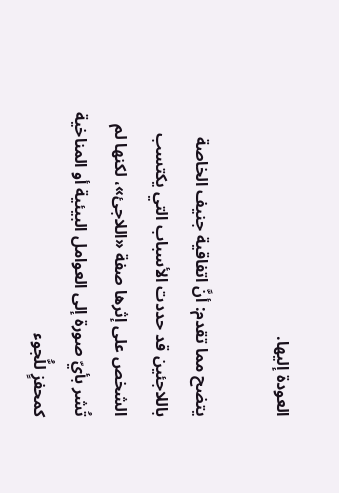العودة إليها.

يتضح مما تقدم: أنَّ اتفاقية جنيف الخاصة باللاجئين قد حددت الأسباب التي يكتسب الشخص على إثرها صفة «اللاجئ»، لكنها لم تُشر بأيّ صورة إلى العوامل البيئية أو المناخية كمحفزٍ للُّجوء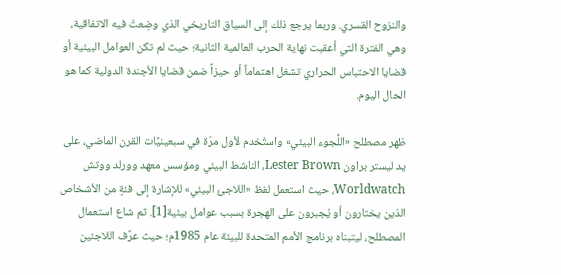والنزوح القسري. وربما يرجع ذلك إلى السياق التاريخي الذي وضِعتْ فيه الاتفاقية، وهي الفترة التي أعقبت نهاية الحرب العالمية الثانية؛ حيث لم تكن العوامل البيئية أو قضايا الاحتباس الحراري تشغل اهتماماً أو حيزاً ضمن قضايا الأجندة الدولية كما هو الحال اليوم.

ظهر مصطلح «اللُّجوء البيئي» واستُخدم لأول مرّة في سبعينيَّات القرن الماضي، على يد ليستر براون Lester Brown، الناشط البيئي ومؤسس معهد وورلد ووتش  Worldwatch، حيث استعمل لفظ «اللاجئ البيئي» للإشارة إلى فئةٍ من الأشخاص الذين يختارون أو يُجبرون على الهجرة بسبب عوامل بيئية[1]. ثم شاع استعمال المصطلح، ليتبناه برنامج الأمم المتحدة للبيئة عام 1985م؛ حيث عرَّف اللاجئين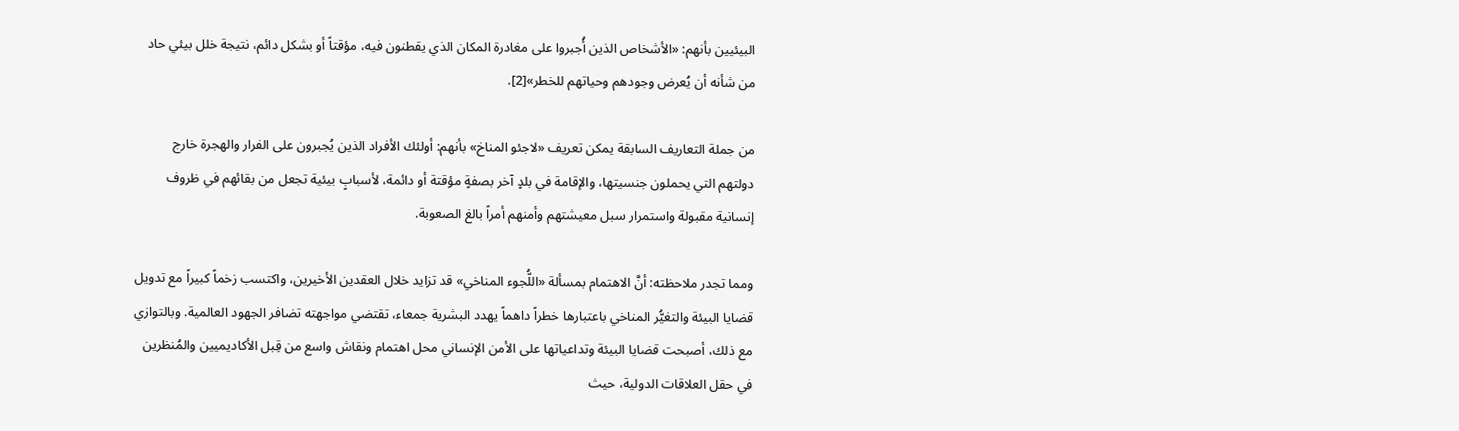البيئيين بأنهم: «الأشخاص الذين أُجبروا على مغادرة المكان الذي يقطنون فيه، مؤقتاً أو بشكل دائم، نتيجة خلل بيئي حاد من شأنه أن يُعرض وجودهم وحياتهم للخطر»[2].

من جملة التعاريف السابقة يمكن تعريف «لاجئو المناخ» بأنهم: أولئك الأفراد الذين يُجبرون على الفرار والهجرة خارج دولتهم التي يحملون جنسيتها، والإقامة في بلدٍ آخر بصفةٍ مؤقتة أو دائمة، لأسبابٍ بيئية تجعل من بقائهم في ظروف إنسانية مقبولة واستمرار سبل معيشتهم وأمنهم أمراً بالغ الصعوبة.

ومما تجدر ملاحظته: أنَّ الاهتمام بمسألة «اللُّجوء المناخي» قد تزايد خلال العقدين الأخيرين، واكتسب زخماً كبيراً مع تدويل قضايا البيئة والتغيُّر المناخي باعتبارها خطراً داهماً يهدد البشرية جمعاء، تقتضي مواجهته تضافر الجهود العالمية. وبالتوازي مع ذلك، أصبحت قضايا البيئة وتداعياتها على الأمن الإنساني محل اهتمام ونقاش واسع من قِبل الأكاديميين والمُنظرين في حقل العلاقات الدولية، حيث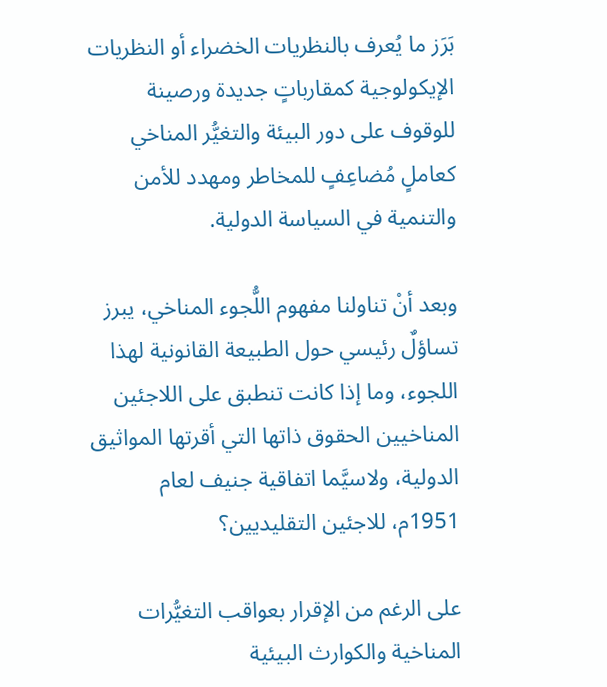بَرَز ما يُعرف بالنظريات الخضراء أو النظريات الإيكولوجية كمقارباتٍ جديدة ورصينة للوقوف على دور البيئة والتغيُّر المناخي كعاملٍ مُضاعِفٍ للمخاطر ومهدد للأمن والتنمية في السياسة الدولية.

وبعد أنْ تناولنا مفهوم اللُّجوء المناخي، يبرز تساؤلٌ رئيسي حول الطبيعة القانونية لهذا اللجوء، وما إذا كانت تنطبق على اللاجئين المناخيين الحقوق ذاتها التي أقرتها المواثيق الدولية، ولاسيَّما اتفاقية جنيف لعام 1951م، للاجئين التقليديين؟

على الرغم من الإقرار بعواقب التغيُّرات المناخية والكوارث البيئية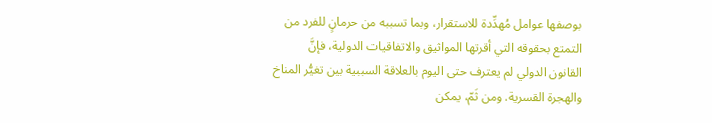بوصفها عوامل مُهدِّدة للاستقرار، وبما تسببه من حرمانٍ للفرد من التمتع بحقوقه التي أقرتها المواثيق والاتفاقيات الدولية، فإنَّ القانون الدولي لم يعترف حتى اليوم بالعلاقة السببية بين تغيُّر المناخ والهجرة القسرية. ومن ثَمّ، يمكن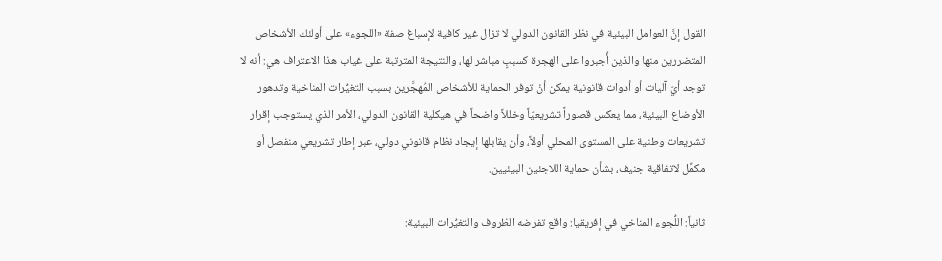القول إنَّ العوامل البيئية في نظر القانون الدولي لا تزال غير كافية لإسباغ صفة «اللجوء» على أولئك الأشخاص المتضررين منها والذين أُجبروا على الهجرة كسببٍ مباشر لها، والنتيجة المترتبة على غياب هذا الاعتراف هي: أنه لا توجد أيّ آليات أو أدوات قانونية يمكن أنْ توفر الحماية للأشخاص المُهجَّرين بسبب التغيُّرات المناخية وتدهور الأوضاع البيئية، مما يعكس قصوراً تشريعيّاً وخللاً واضحاً في هيكلية القانون الدولي، الأمر الذي يستوجب إقرار تشريعات وطنية على المستوى المحلي أولاً، وأن يقابلها إيجاد نظام قانوني دولي، عبر إطار تشريعي منفصل أو مكمِّل لاتفاقية جنيف، بشأن حماية اللاجئين البيئيين.

ثانياً: اللُّجوء المناخي في إفريقيا: واقع تفرضه الظروف والتغيُّرات البيئية: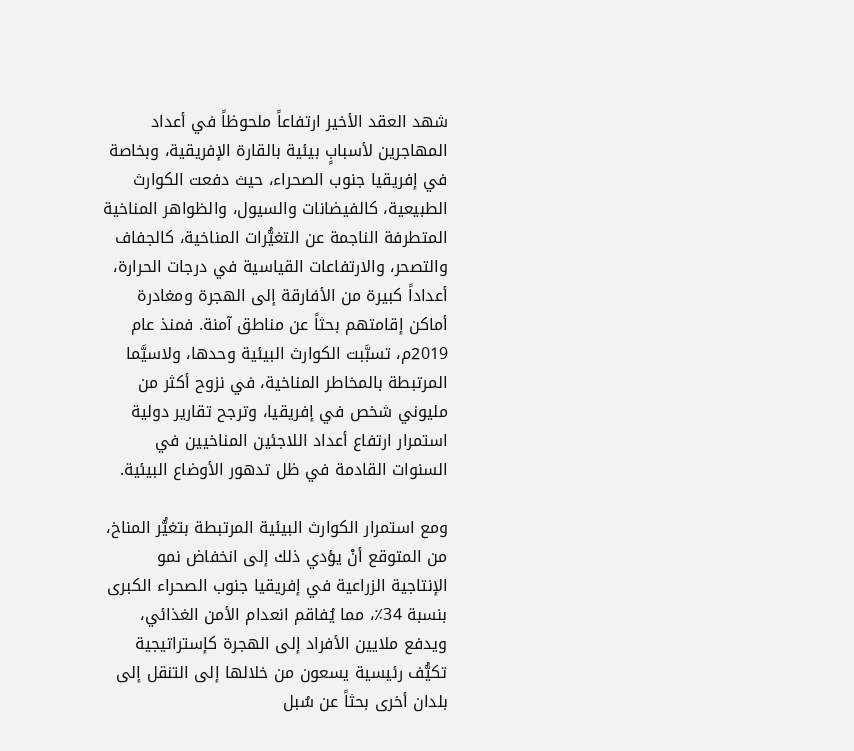شهد العقد الأخير ارتفاعاً ملحوظاً في أعداد المهاجرين لأسبابٍ بيئية بالقارة الإفريقية، وبخاصة في إفريقيا جنوب الصحراء، حيث دفعت الكوارث الطبيعية، كالفيضانات والسيول، والظواهر المناخية المتطرفة الناجمة عن التغيُّرات المناخية، كالجفاف والتصحر، والارتفاعات القياسية في درجات الحرارة، أعداداً كبيرة من الأفارقة إلى الهجرة ومغادرة أماكن إقامتهم بحثاً عن مناطق آمنة. فمنذ عام 2019م، تسبَّبت الكوارث البيئية وحدها، ولاسيَّما المرتبطة بالمخاطر المناخية، في نزوح أكثر من مليوني شخص في إفريقيا، وترجح تقارير دولية استمرار ارتفاع أعداد اللاجئين المناخيين في السنوات القادمة في ظل تدهور الأوضاع البيئية.

ومع استمرار الكوارث البيئية المرتبطة بتغيُّر المناخ، من المتوقع أنْ يؤدي ذلك إلى انخفاض نمو الإنتاجية الزراعية في إفريقيا جنوب الصحراء الكبرى بنسبة 34٪، مما يُفاقم انعدام الأمن الغذائي، ويدفع ملايين الأفراد إلى الهجرة كإستراتيجية تكيُّف رئيسية يسعون من خلالها إلى التنقل إلى بلدان أخرى بحثاً عن سُبل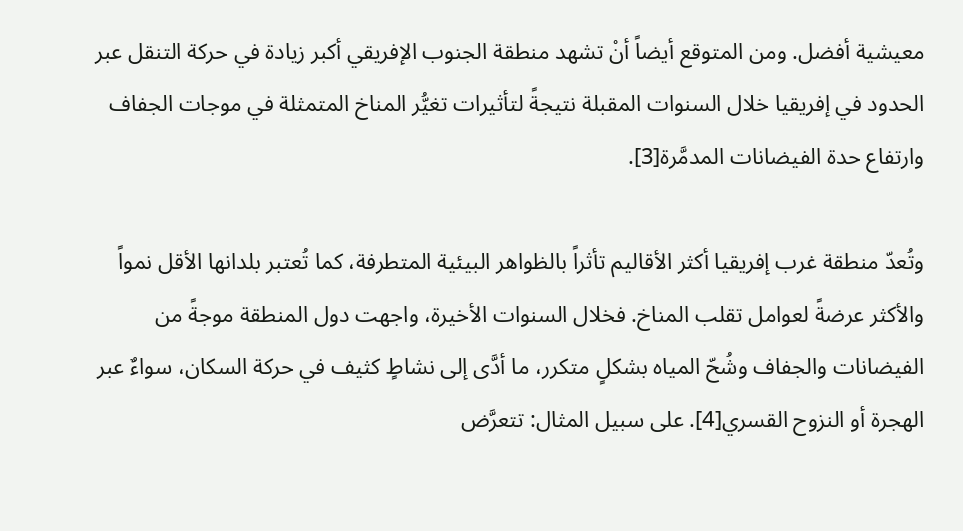معيشية أفضل. ومن المتوقع أيضاً أنْ تشهد منطقة الجنوب الإفريقي أكبر زيادة في حركة التنقل عبر الحدود في إفريقيا خلال السنوات المقبلة نتيجةً لتأثيرات تغيُّر المناخ المتمثلة في موجات الجفاف وارتفاع حدة الفيضانات المدمَّرة[3].

وتُعدّ منطقة غرب إفريقيا أكثر الأقاليم تأثراً بالظواهر البيئية المتطرفة، كما تُعتبر بلدانها الأقل نمواً والأكثر عرضةً لعوامل تقلب المناخ. فخلال السنوات الأخيرة، واجهت دول المنطقة موجةً من الفيضانات والجفاف وشُحّ المياه بشكلٍ متكرر، ما أدَّى إلى نشاطٍ كثيف في حركة السكان، سواءٌ عبر الهجرة أو النزوح القسري[4]. على سبيل المثال: تتعرَّض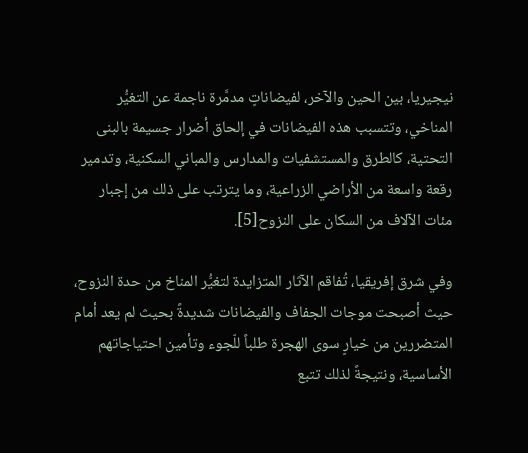نيجيريا، بين الحين والآخر، لفيضاناتٍ مدمَّرة ناجمة عن التغيُّر المناخي، وتتسبب هذه الفيضانات في إلحاق أضرار جسيمة بالبنى التحتية، كالطرق والمستشفيات والمدارس والمباني السكنية، وتدمير رقعة واسعة من الأراضي الزراعية، وما يترتب على ذلك من إجبار مئات الآلاف من السكان على النزوح[5].

وفي شرق إفريقيا، تُفاقم الآثار المتزايدة لتغيُّر المناخ من حدة النزوح، حيث أصبحت موجات الجفاف والفيضانات شديدةً بحيث لم يعد أمام المتضررين من خيارٍ سوى الهجرة طلباً للّجوء وتأمين احتياجاتهم الأساسية، ونتيجةً لذلك تتبع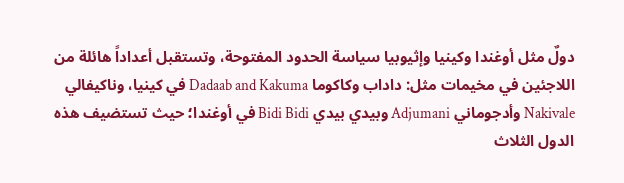دولٌ مثل أوغندا وكينيا وإثيوبيا سياسة الحدود المفتوحة، وتستقبل أعداداً هائلة من اللاجئين في مخيمات مثل: داداب وكاكوما Dadaab and Kakuma في كينيا، وناكيفالي Nakivale وأدجوماني Adjumani وبيدي بيدي Bidi Bidi في أوغندا؛ حيث تستضيف هذه الدول الثلاث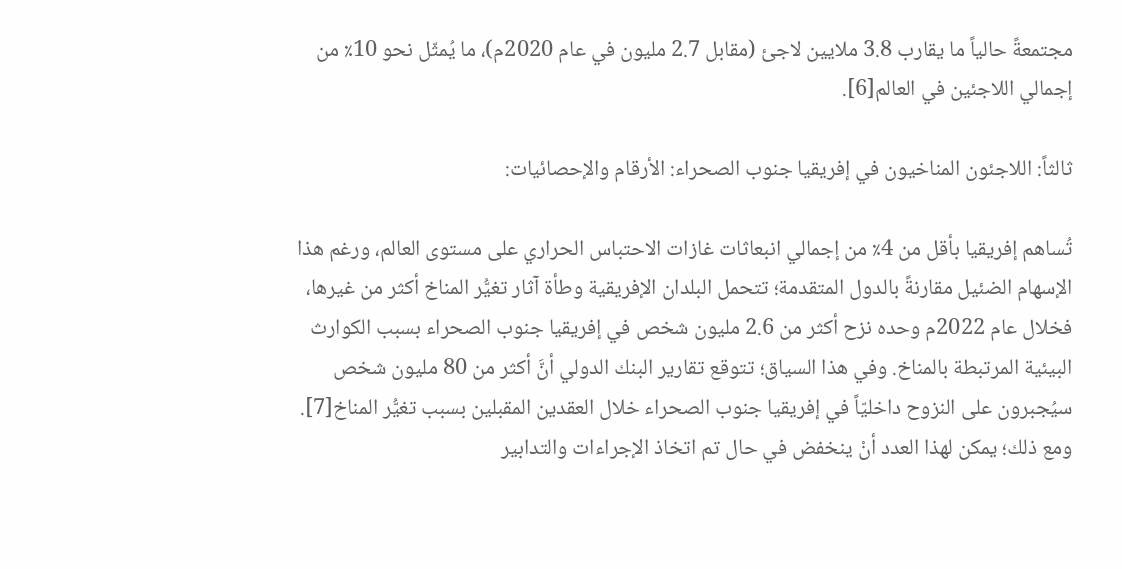مجتمعةً حالياً ما يقارب 3.8 ملايين لاجئ (مقابل 2.7 مليون في عام 2020م)، ما يُمثّل نحو 10٪ من إجمالي اللاجئين في العالم[6].

ثالثاً: اللاجئون المناخيون في إفريقيا جنوب الصحراء: الأرقام والإحصائيات:

تُساهم إفريقيا بأقل من 4٪ من إجمالي انبعاثات غازات الاحتباس الحراري على مستوى العالم، ورغم هذا الإسهام الضئيل مقارنةً بالدول المتقدمة؛ تتحمل البلدان الإفريقية وطأة آثار تغيُّر المناخ أكثر من غيرها، فخلال عام 2022م وحده نزح أكثر من 2.6 مليون شخص في إفريقيا جنوب الصحراء بسبب الكوارث البيئية المرتبطة بالمناخ. وفي هذا السياق؛ تتوقع تقارير البنك الدولي أنَّ أكثر من 80 مليون شخص سيُجبرون على النزوح داخليّاً في إفريقيا جنوب الصحراء خلال العقدين المقبلين بسبب تغيُّر المناخ[7]. ومع ذلك؛ يمكن لهذا العدد أنْ ينخفض في حال تم اتخاذ الإجراءات والتدابير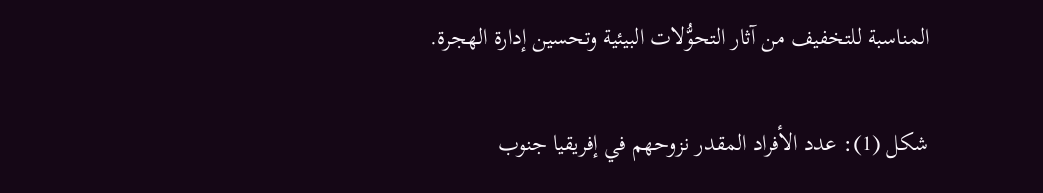المناسبة للتخفيف من آثار التحوُّلات البيئية وتحسين إدارة الهجرة.

شكل (1): عدد الأفراد المقدر نزوحهم في إفريقيا جنوب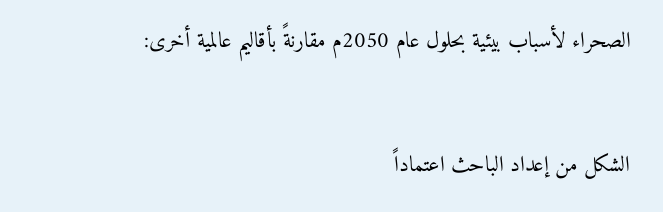الصحراء لأسباب بيئية بحلول عام 2050م مقارنةً بأقاليم عالمية أخرى:

الشكل من إعداد الباحث اعتماداً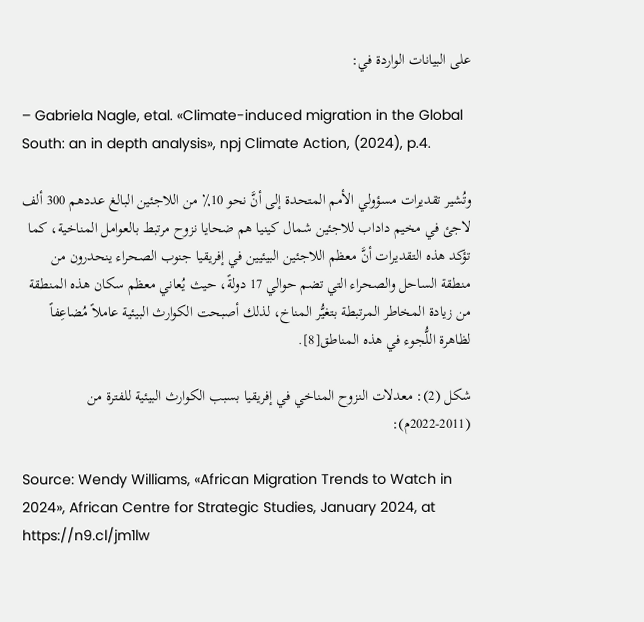على البيانات الواردة في:

– Gabriela Nagle, etal. «Climate-induced migration in the Global South: an in depth analysis», npj Climate Action, (2024), p.4.

وتُشير تقديرات مسؤولي الأمم المتحدة إلى أنَّ نحو 10٪ من اللاجئين البالغ عددهم 300 ألف لاجئ في مخيم داداب للاجئين شمال كينيا هم ضحايا نزوح مرتبط بالعوامل المناخية، كما تؤكد هذه التقديرات أنَّ معظم اللاجئين البيئيين في إفريقيا جنوب الصحراء ينحدرون من منطقة الساحل والصحراء التي تضم حوالي 17 دولةً، حيث يُعاني معظم سكان هذه المنطقة من زيادة المخاطر المرتبطة بتغيُّر المناخ، لذلك أصبحت الكوارث البيئية عاملاً مُضاعِفاً لظاهرة اللُّجوء في هذه المناطق[8].

شكل (2): معدلات النزوح المناخي في إفريقيا بسبب الكوارث البيئية للفترة من (2011-2022م):

Source: Wendy Williams, «African Migration Trends to Watch in 2024», African Centre for Strategic Studies, January 2024, at https://n9.cl/jm1lw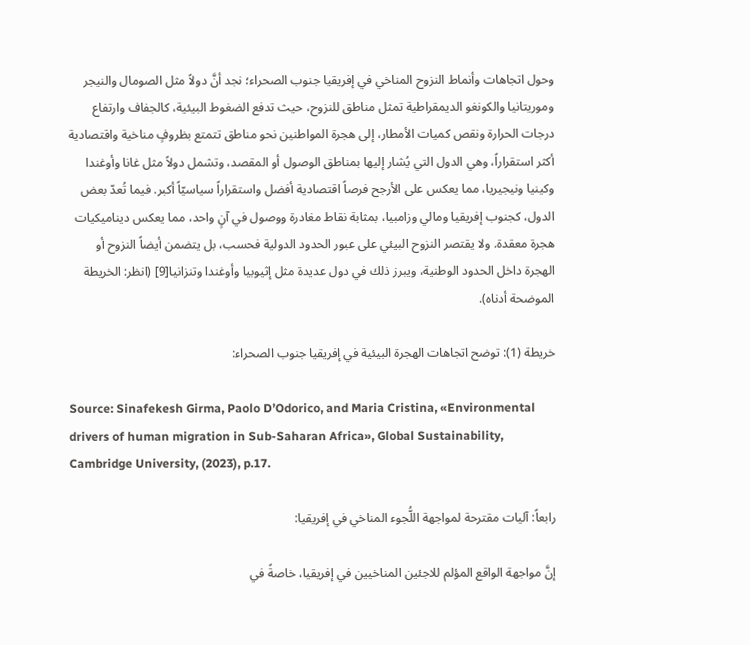وحول اتجاهات وأنماط النزوح المناخي في إفريقيا جنوب الصحراء؛ نجد أنَّ دولاً مثل الصومال والنيجر وموريتانيا والكونغو الديمقراطية تمثل مناطق للنزوح، حيث تدفع الضغوط البيئية، كالجفاف وارتفاع درجات الحرارة ونقص كميات الأمطار، إلى هجرة المواطنين نحو مناطق تتمتع بظروفٍ مناخية واقتصادية أكثر استقراراً، وهي الدول التي يُشار إليها بمناطق الوصول أو المقصد، وتشمل دولاً مثل غانا وأوغندا وكينيا ونيجيريا، مما يعكس على الأرجح فرصاً اقتصادية أفضل واستقراراً سياسيّاً أكبر. فيما تُعدّ بعض الدول، كجنوب إفريقيا ومالي وزامبيا، بمثابة نقاط مغادرة ووصول في آنٍ واحد، مما يعكس ديناميكيات هجرة معقدة. ولا يقتصر النزوح البيئي على عبور الحدود الدولية فحسب، بل يتضمن أيضاً النزوح أو الهجرة داخل الحدود الوطنية، ويبرز ذلك في دول عديدة مثل إثيوبيا وأوغندا وتنزانيا[9] (انظر: الخريطة الموضحة أدناه).

خريطة (1): توضح اتجاهات الهجرة البيئية في إفريقيا جنوب الصحراء:

Source: Sinafekesh Girma, Paolo D’Odorico, and Maria Cristina, «Environmental drivers of human migration in Sub-Saharan Africa», Global Sustainability, Cambridge University, (2023), p.17.

رابعاً: آليات مقترحة لمواجهة اللُّجوء المناخي في إفريقيا:

إنَّ مواجهة الواقع المؤلم للاجئين المناخيين في إفريقيا، خاصةً في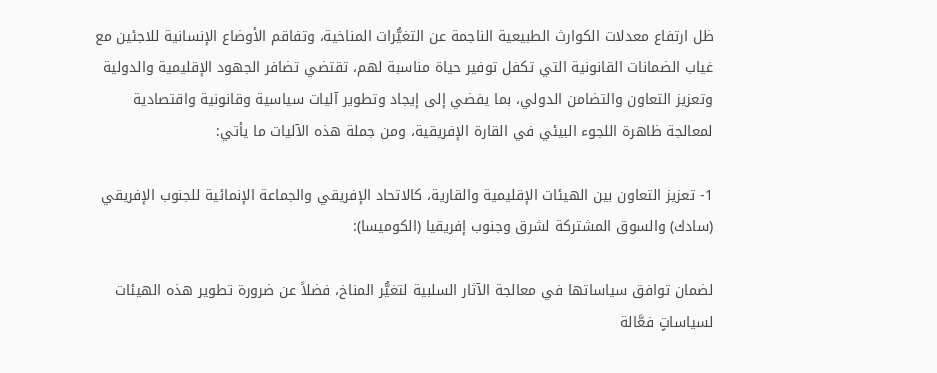ظل ارتفاع معدلات الكوارث الطبيعية الناجمة عن التغيُّرات المناخية، وتفاقم الأوضاع الإنسانية للاجئين مع غياب الضمانات القانونية التي تكفل توفير حياة مناسبة لهم، تقتضي تضافر الجهود الإقليمية والدولية وتعزيز التعاون والتضامن الدولي، بما يفضي إلى إيجاد وتطوير آليات سياسية وقانونية واقتصادية لمعالجة ظاهرة اللجوء البيئي في القارة الإفريقية، ومن جملة هذه الآليات ما يأتي:

1- تعزيز التعاون بين الهيئات الإقليمية والقارية، كالاتحاد الإفريقي والجماعة الإنمائية للجنوب الإفريقي (سادك) والسوق المشتركة لشرق وجنوب إفريقيا (الكوميسا):

لضمان توافق سياساتها في معالجة الآثار السلبية لتغيُّر المناخ، فضلاً عن ضرورة تطوير هذه الهيئات لسياساتٍ فعَّالة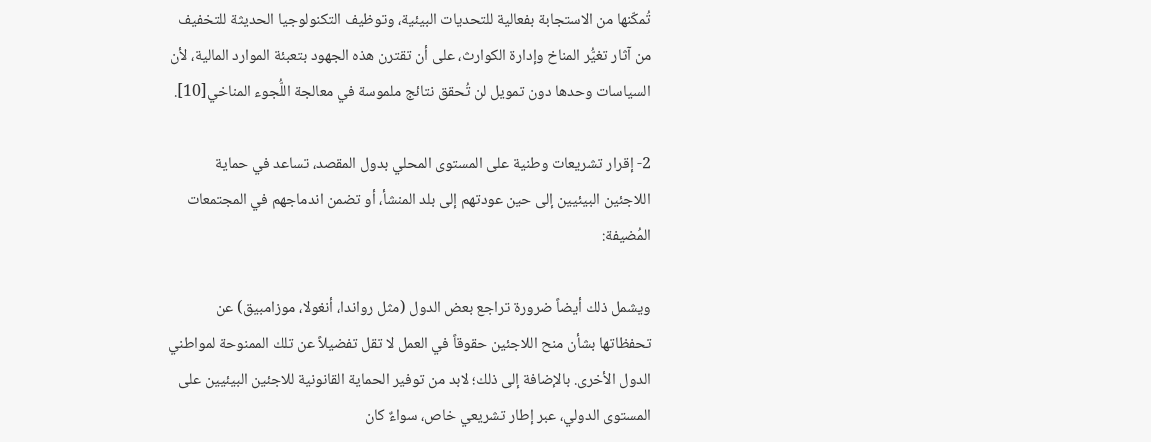تُمكّنها من الاستجابة بفعالية للتحديات البيئية، وتوظيف التكنولوجيا الحديثة للتخفيف من آثار تغيُّر المناخ وإدارة الكوارث، على أن تقترن هذه الجهود بتعبئة الموارد المالية، لأن السياسات وحدها دون تمويل لن تُحقق نتائج ملموسة في معالجة اللُّجوء المناخي[10].

2- إقرار تشريعات وطنية على المستوى المحلي بدول المقصد، تساعد في حماية اللاجئين البيئيين إلى حين عودتهم إلى بلد المنشأ، أو تضمن اندماجهم في المجتمعات المُضيفة:

ويشمل ذلك أيضاً ضرورة تراجع بعض الدول (مثل رواندا، أنغولا، موزامبيق) عن تحفظاتها بشأن منح اللاجئين حقوقاً في العمل لا تقل تفضيلاً عن تلك الممنوحة لمواطني الدول الأخرى. بالإضافة إلى ذلك؛ لابد من توفير الحماية القانونية للاجئين البيئيين على المستوى الدولي، عبر إطار تشريعي خاص، سواءٌ كان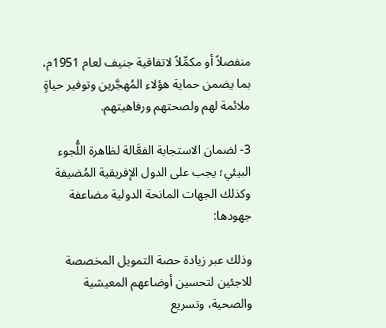منفصلاً أو مكمِّلاً لاتفاقية جنيف لعام 1951م، بما يضمن حماية هؤلاء المُهجَّرين وتوفير حياةٍ ملائمة لهم ولصحتهم ورفاهيتهم.

3- لضمان الاستجابة الفعَّالة لظاهرة اللُّجوء البيئي؛ يجب على الدول الإفريقية المُضيفة وكذلك الجهات المانحة الدولية مضاعفة جهودها:

وذلك عبر زيادة حصة التمويل المخصصة للاجئين لتحسين أوضاعهم المعيشية والصحية، وتسريع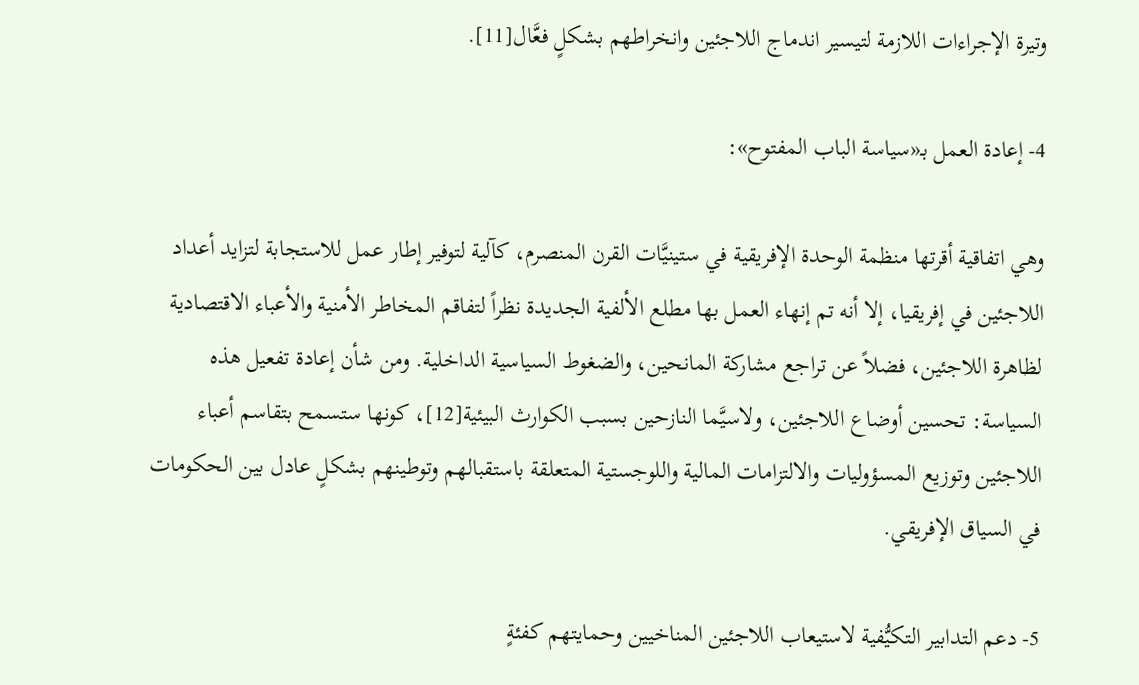وتيرة الإجراءات اللازمة لتيسير اندماج اللاجئين وانخراطهم بشكلٍ فعَّال[11].

4- إعادة العمل بـ«سياسة الباب المفتوح»:

وهي اتفاقية أقرتها منظمة الوحدة الإفريقية في ستينيَّات القرن المنصرم، كآلية لتوفير إطار عمل للاستجابة لتزايد أعداد اللاجئين في إفريقيا، إلا أنه تم إنهاء العمل بها مطلع الألفية الجديدة نظراً لتفاقم المخاطر الأمنية والأعباء الاقتصادية لظاهرة اللاجئين، فضلاً عن تراجع مشاركة المانحين، والضغوط السياسية الداخلية. ومن شأن إعادة تفعيل هذه السياسة: تحسين أوضاع اللاجئين، ولاسيَّما النازحين بسبب الكوارث البيئية[12]، كونها ستسمح بتقاسم أعباء اللاجئين وتوزيع المسؤوليات والالتزامات المالية واللوجستية المتعلقة باستقبالهم وتوطينهم بشكلٍ عادل بين الحكومات في السياق الإفريقي.

5- دعم التدابير التكيُّفية لاستيعاب اللاجئين المناخيين وحمايتهم كفئةٍ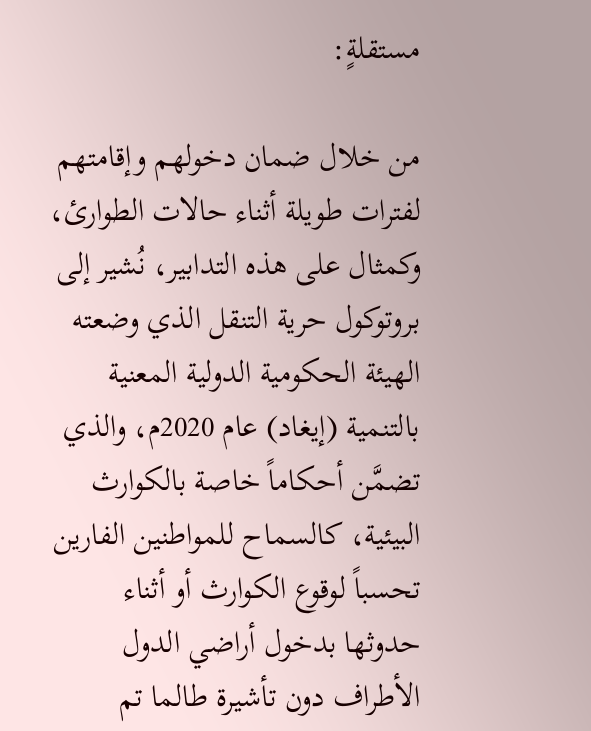مستقلةٍ:

من خلال ضمان دخولهم وإقامتهم لفترات طويلة أثناء حالات الطوارئ، وكمثال على هذه التدابير، نُشير إلى بروتوكول حرية التنقل الذي وضعته الهيئة الحكومية الدولية المعنية بالتنمية (إيغاد) عام 2020م، والذي تضمَّن أحكاماً خاصة بالكوارث البيئية، كالسماح للمواطنين الفارين تحسباً لوقوع الكوارث أو أثناء حدوثها بدخول أراضي الدول الأطراف دون تأشيرة طالما تم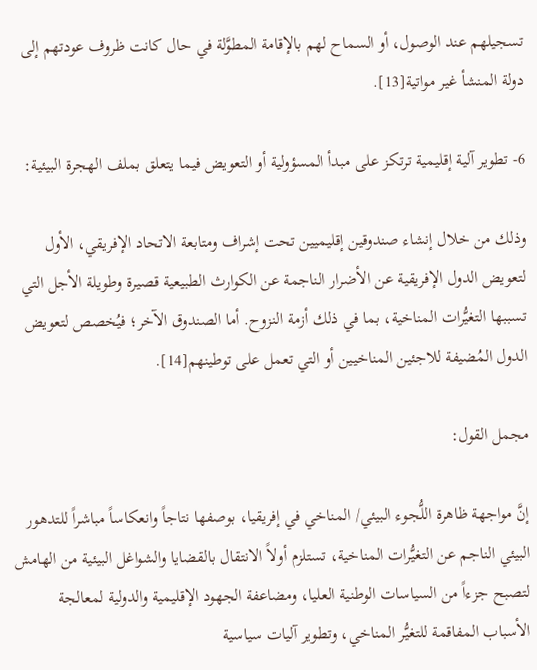تسجيلهم عند الوصول، أو السماح لهم بالإقامة المطوَّلة في حال كانت ظروف عودتهم إلى دولة المنشأ غير مواتية[13].

6- تطوير آلية إقليمية ترتكز على مبدأ المسؤولية أو التعويض فيما يتعلق بملف الهجرة البيئية:

وذلك من خلال إنشاء صندوقين إقليميين تحت إشراف ومتابعة الاتحاد الإفريقي، الأول لتعويض الدول الإفريقية عن الأضرار الناجمة عن الكوارث الطبيعية قصيرة وطويلة الأجل التي تسببها التغيُّرات المناخية، بما في ذلك أزمة النزوح. أما الصندوق الآخر؛ فيُخصص لتعويض الدول المُضيفة للاجئين المناخيين أو التي تعمل على توطينهم[14].

مجمل القول:

إنَّ مواجهة ظاهرة اللُّجوء البيئي/ المناخي في إفريقيا، بوصفها نتاجاً وانعكاساً مباشراً للتدهور البيئي الناجم عن التغيُّرات المناخية، تستلزم أولاً الانتقال بالقضايا والشواغل البيئية من الهامش لتصبح جزءاً من السياسات الوطنية العليا، ومضاعفة الجهود الإقليمية والدولية لمعالجة الأسباب المفاقمة للتغيُّر المناخي، وتطوير آليات سياسية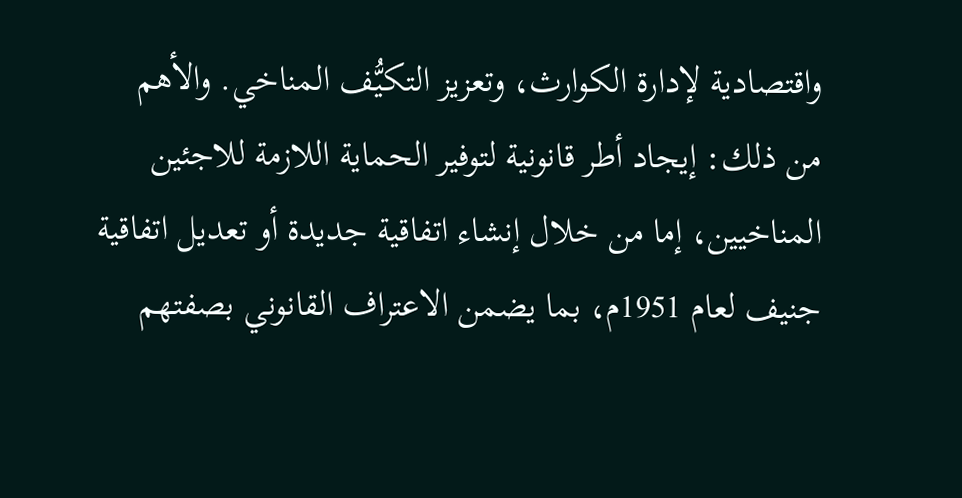واقتصادية لإدارة الكوارث، وتعزيز التكيُّف المناخي. والأهم من ذلك: إيجاد أطر قانونية لتوفير الحماية اللازمة للاجئين المناخيين، إما من خلال إنشاء اتفاقية جديدة أو تعديل اتفاقية جنيف لعام 1951م، بما يضمن الاعتراف القانوني بصفتهم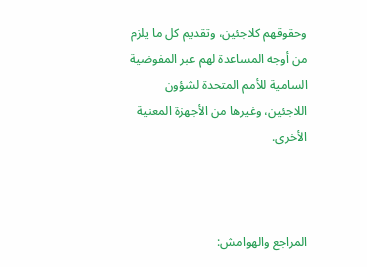وحقوقهم كلاجئين، وتقديم كل ما يلزم من أوجه المساعدة لهم عبر المفوضية السامية للأمم المتحدة لشؤون اللاجئين، وغيرها من الأجهزة المعنية الأخرى.



المراجع والهوامش: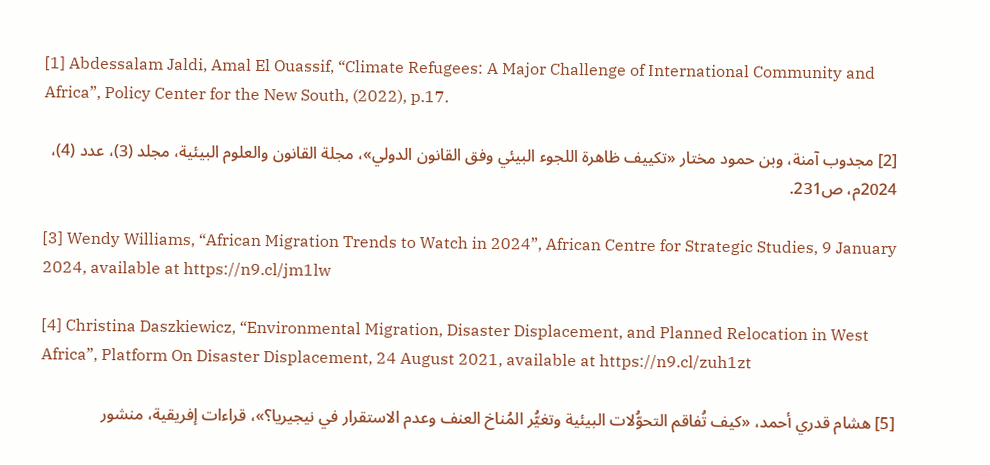[1] Abdessalam Jaldi, Amal El Ouassif, “Climate Refugees: A Major Challenge of International Community and Africa”, Policy Center for the New South, (2022), p.17.

[2] مجدوب آمنة، وبن حمود مختار «تكييف ظاهرة اللجوء البيئي وفق القانون الدولي»، مجلة القانون والعلوم البيئية، مجلد (3)، عدد (4)، 2024م، ص231.

[3] Wendy Williams, “African Migration Trends to Watch in 2024”, African Centre for Strategic Studies, 9 January 2024, available at https://n9.cl/jm1lw

[4] Christina Daszkiewicz, “Environmental Migration, Disaster Displacement, and Planned Relocation in West Africa”, Platform On Disaster Displacement, 24 August 2021, available at https://n9.cl/zuh1zt

[5] هشام قدري أحمد، «كيف تُفاقم التحوُّلات البيئية وتغيُّر المُناخ العنف وعدم الاستقرار في نيجيريا؟»، قراءات إفريقية، منشور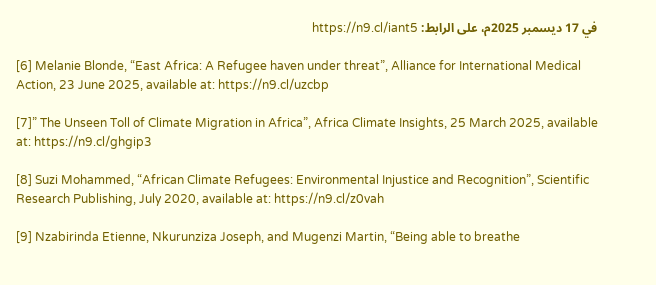في 17 ديسمبر 2025م، على الرابط: https://n9.cl/iant5

[6] Melanie Blonde, “East Africa: A Refugee haven under threat”, Alliance for International Medical Action, 23 June 2025, available at: https://n9.cl/uzcbp

[7]” The Unseen Toll of Climate Migration in Africa”, Africa Climate Insights, 25 March 2025, available at: https://n9.cl/ghgip3

[8] Suzi Mohammed, “African Climate Refugees: Environmental Injustice and Recognition”, Scientific Research Publishing, July 2020, available at: https://n9.cl/z0vah

[9] Nzabirinda Etienne, Nkurunziza Joseph, and Mugenzi Martin, “Being able to breathe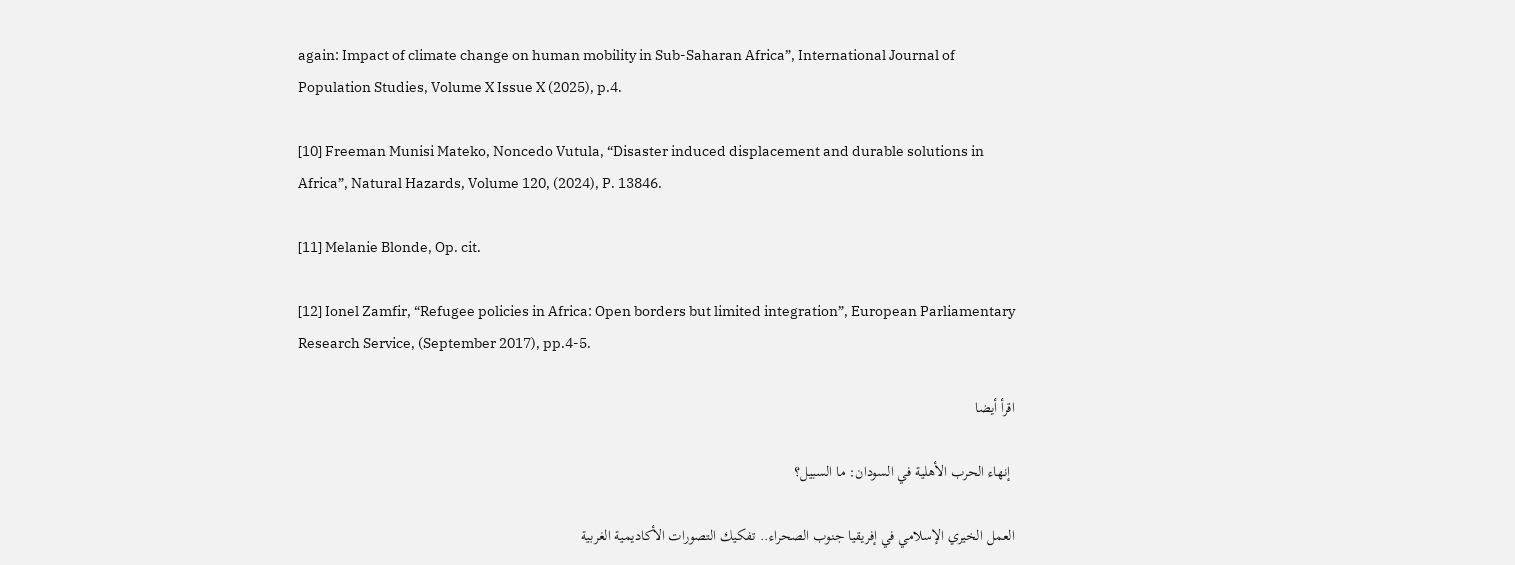again: Impact of climate change on human mobility in Sub-Saharan Africa”, International Journal of Population Studies, Volume X Issue X (2025), p.4.

[10] Freeman Munisi Mateko, Noncedo Vutula, “Disaster induced displacement and durable solutions in Africa”, Natural Hazards, Volume 120, (2024), P. 13846.

[11] Melanie Blonde, Op. cit.

[12] Ionel Zamfir, “Refugee policies in Africa: Open borders but limited integration”, European Parliamentary Research Service, (September 2017), pp.4-5.

اقرأ أيضا

 إنهاء الحرب الأهلية في السودان: ما السبيل؟

العمل الخيري الإسلامي في إفريقيا جنوب الصحراء.. تفكيك التصورات الأكاديمية الغربية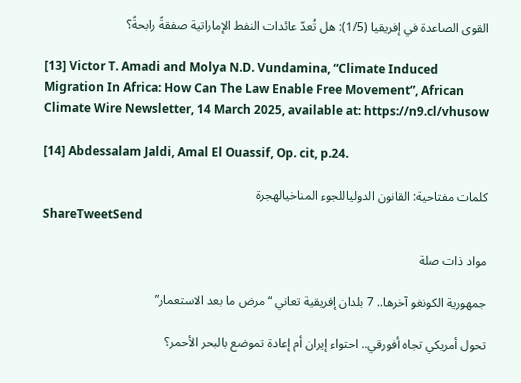القوى الصاعدة في إفريقيا (1/5): هل تُعدّ عائدات النفط الإماراتية صفقةً رابحةً؟

[13] Victor T. Amadi and Molya N.D. Vundamina, “Climate Induced Migration In Africa: How Can The Law Enable Free Movement”, African Climate Wire Newsletter, 14 March 2025, available at: https://n9.cl/vhusow

[14] Abdessalam Jaldi, Amal El Ouassif, Op. cit, p.24.

كلمات مفتاحية: القانون الدولياللجوء المناخيالهجرة
ShareTweetSend

مواد ذات صلة

جمهورية الكونغو آخرها.. 7 بلدان إفريقية تعاني “مرض ما بعد الاستعمار”

تحول أمريكي تجاه أفورقي.. احتواء إيران أم إعادة تموضع بالبحر الأحمر؟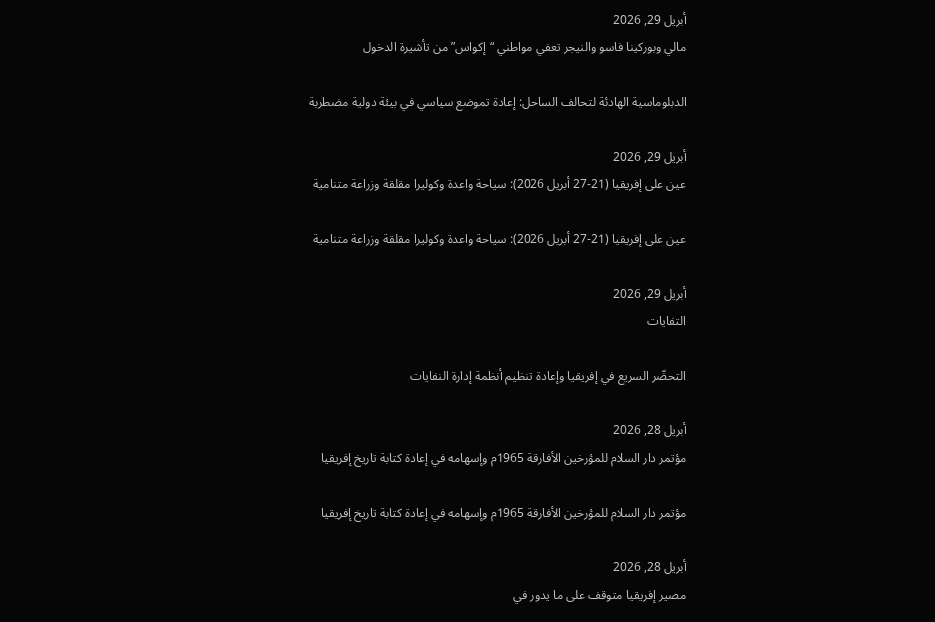أبريل 29, 2026
مالي وبوركينا فاسو والنيجر تعفي مواطني “إكواس” من تأشيرة الدخول

الدبلوماسية الهادئة لتحالف الساحل: إعادة تموضع سياسي في بيئة دولية مضطربة

أبريل 29, 2026
عين على إفريقيا (21-27 أبريل 2026): سياحة واعدة وكوليرا مقلقة وزراعة متنامية

عين على إفريقيا (21-27 أبريل 2026): سياحة واعدة وكوليرا مقلقة وزراعة متنامية

أبريل 29, 2026
التفايات

التحضّر السريع في إفريقيا وإعادة تنظيم أنظمة إدارة النفايات

أبريل 28, 2026
مؤتمر دار السلام للمؤرخين الأفارقة 1965م وإسهامه في إعادة كتابة تاريخ إفريقيا

مؤتمر دار السلام للمؤرخين الأفارقة 1965م وإسهامه في إعادة كتابة تاريخ إفريقيا

أبريل 28, 2026
مصير إفريقيا متوقف على ما يدور في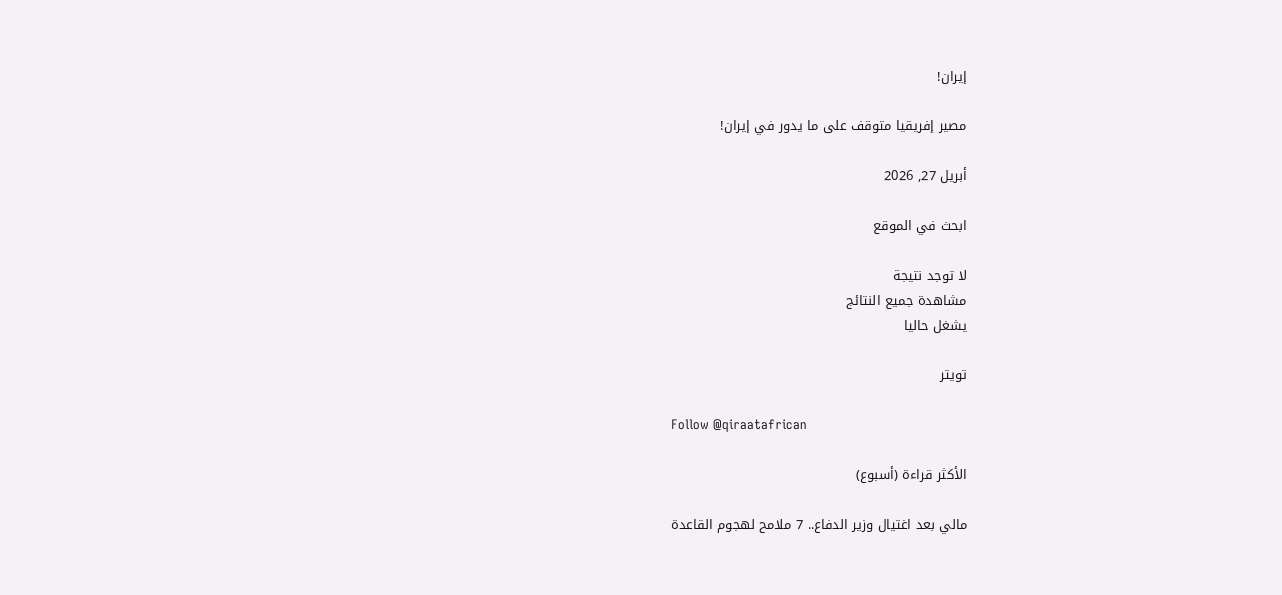إيران!

مصير إفريقيا متوقف على ما يدور في إيران!

أبريل 27, 2026

ابحث في الموقع

لا توجد نتيجة
مشاهدة جميع النتائج
يشغل حاليا

تويتر

Follow @qiraatafrican

الأكثر قراءة (أسبوع)

مالي بعد اغتيال وزير الدفاع.. 7 ملامح لهجوم القاعدة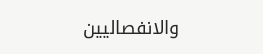والانفصاليين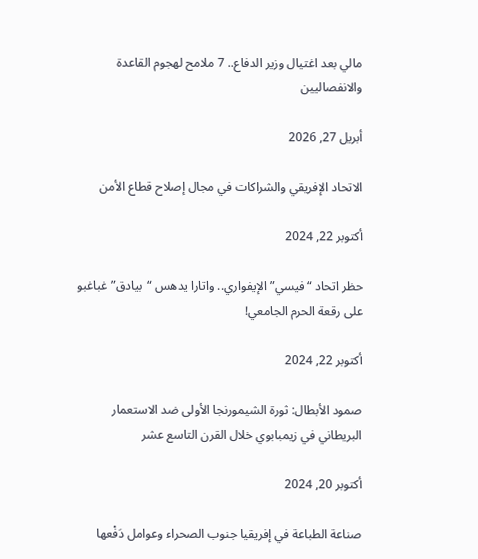مالي بعد اغتيال وزير الدفاع.. 7 ملامح لهجوم القاعدة والانفصاليين

أبريل 27, 2026

الاتحاد الإفريقي والشراكات في مجال إصلاح قطاع الأمن

أكتوبر 22, 2024

حظر اتحاد “فيسي” الإيفواري.. واتارا يدهس “بيادق” غباغبو على رقعة الحرم الجامعي!

أكتوبر 22, 2024

صمود الأبطال: ثورة الشيمورنجا الأولى ضد الاستعمار البريطاني في زيمبابوي خلال القرن التاسع عشر

أكتوبر 20, 2024

صناعة الطباعة في إفريقيا جنوب الصحراء وعوامل دَفْعها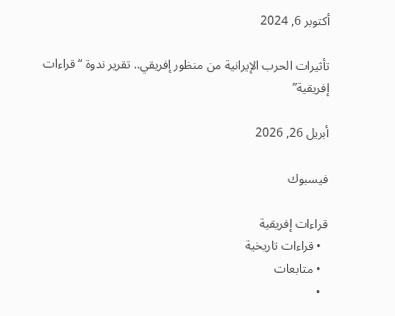أكتوبر 6, 2024

تأثيرات الحرب الإيرانية من منظور إفريقي.. تقرير ندوة “قراءات إفريقية”

أبريل 26, 2026

فيسبوك

قراءات إفريقية
  • قراءات تاريخية
  • متابعات
  •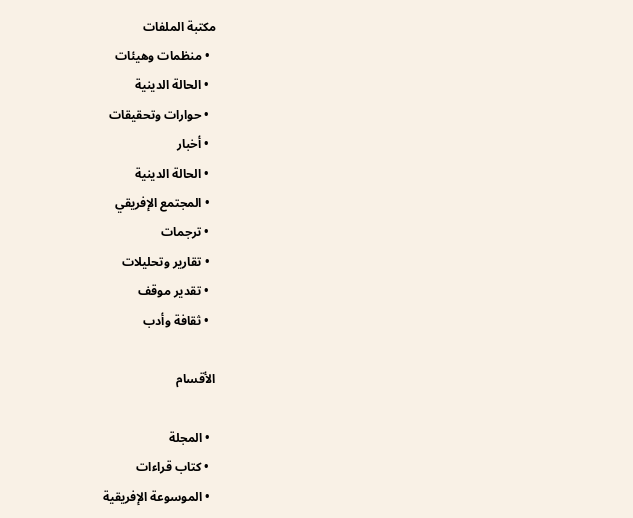مكتبة الملفات
  • منظمات وهيئات
  • الحالة الدينية
  • حوارات وتحقيقات
  • أخبار
  • الحالة الدينية
  • المجتمع الإفريقي
  • ترجمات
  • تقارير وتحليلات
  • تقدير موقف
  • ثقافة وأدب

الأقسام

  • المجلة
  • كتاب قراءات
  • الموسوعة الإفريقية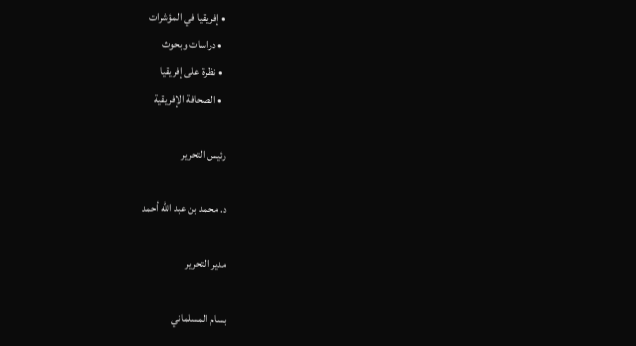• إفريقيا في المؤشرات
  • دراسات وبحوث
  • نظرة على إفريقيا
  • الصحافة الإفريقية

رئيس التحرير

د. محمد بن عبد الله أحمد

مدير التحرير

بسام المسلماني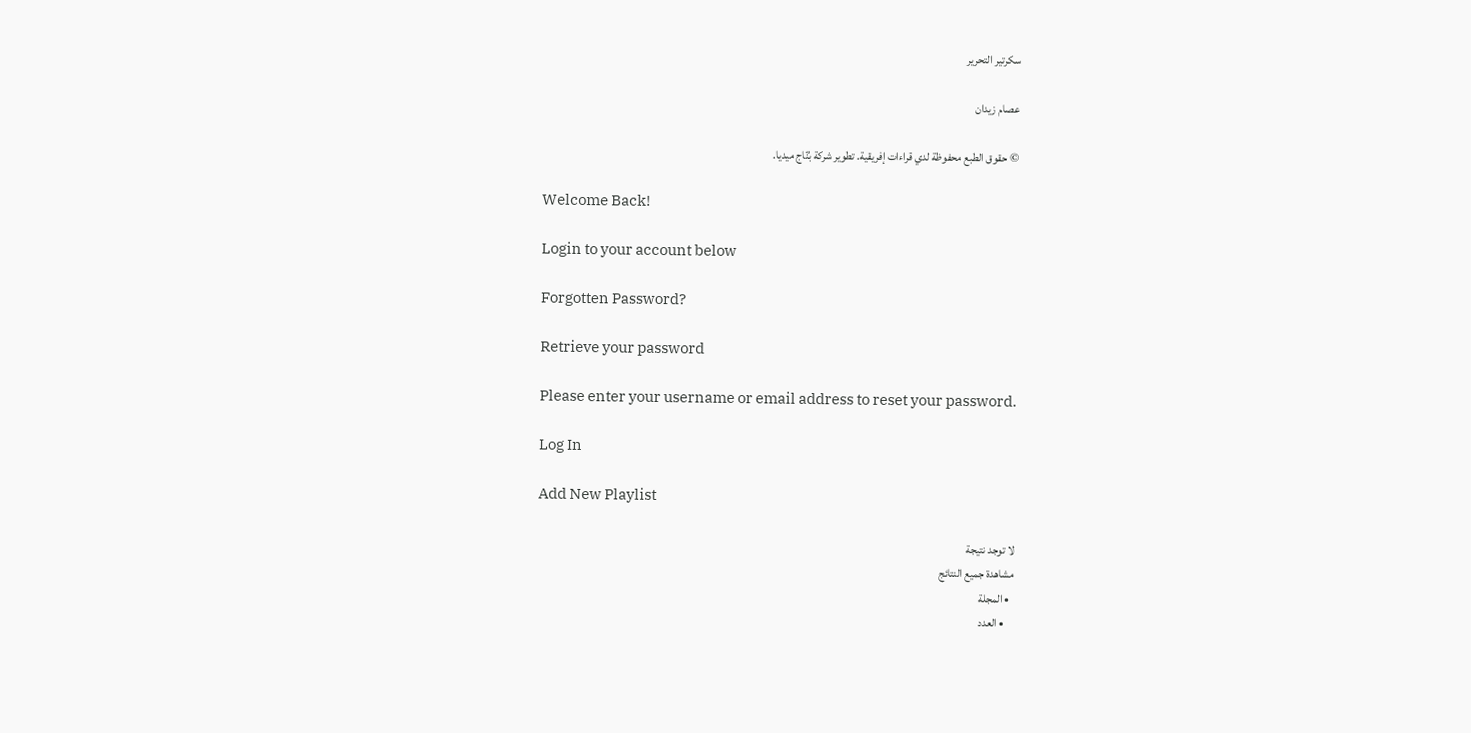سكرتير التحرير

عصام زيدان

© حقوق الطبع محفوظة لدي قراءات إفريقية. تطوير شركة بُنّاج ميديا.

Welcome Back!

Login to your account below

Forgotten Password?

Retrieve your password

Please enter your username or email address to reset your password.

Log In

Add New Playlist

لا توجد نتيجة
مشاهدة جميع النتائج
  • المجلة
    • العدد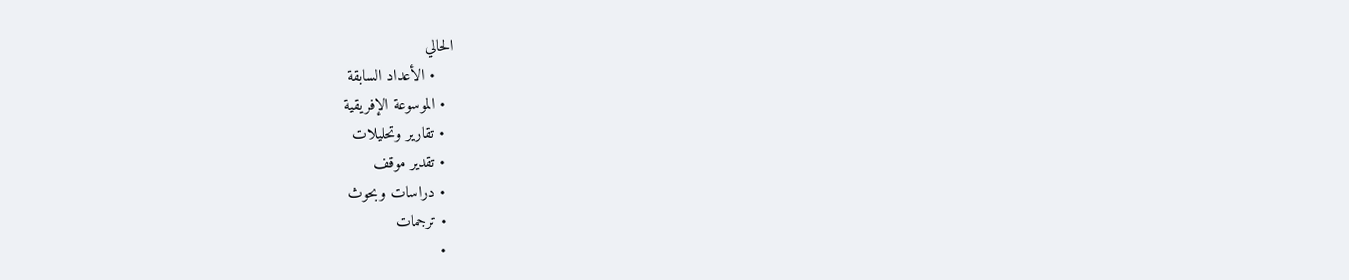الحالي
    • الأعداد السابقة
  • الموسوعة الإفريقية
  • تقارير وتحليلات
  • تقدير موقف
  • دراسات وبحوث
  • ترجمات
  •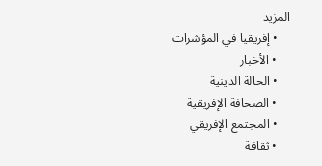المزيد
    • إفريقيا في المؤشرات
    • الأخبار
    • الحالة الدينية
    • الصحافة الإفريقية
    • المجتمع الإفريقي
    • ثقافة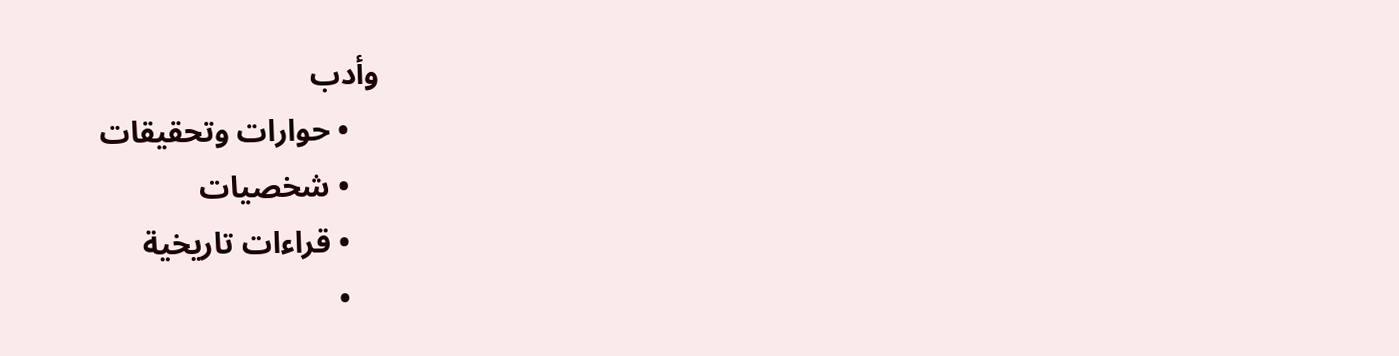وأدب
    • حوارات وتحقيقات
    • شخصيات
    • قراءات تاريخية
    •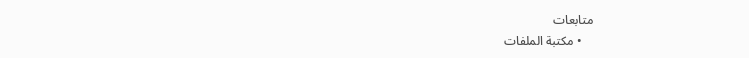متابعات
    • مكتبة الملفات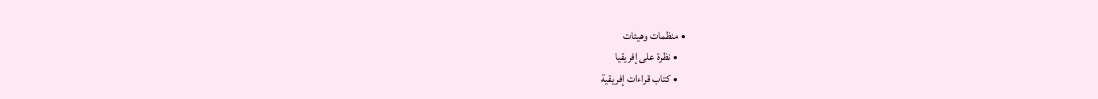• منظمات وهيئات
    • نظرة على إفريقيا
    • كتاب قراءات إفريقية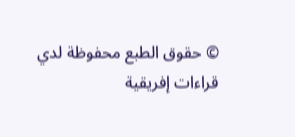© حقوق الطبع محفوظة لدي قراءات إفريقية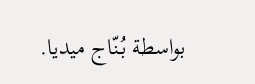بواسطة بُنّاج ميديا.